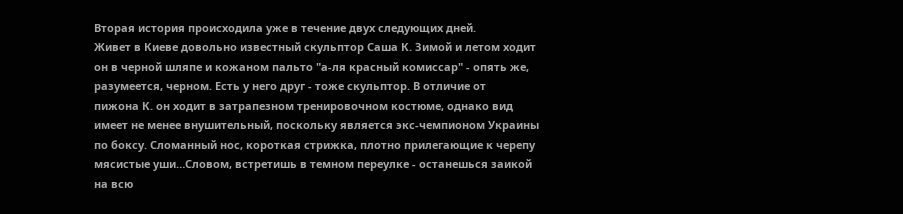Вторая история происходила уже в течение двух следующих дней.
Живет в Киеве довольно известный скульптор Саша К. Зимой и летом ходит
он в черной шляпе и кожаном пальто "а-ля красный комиссар" - опять же,
разумеется, черном. Есть у него друг - тоже скульптор. В отличие от
пижона К. он ходит в затрапезном тренировочном костюме, однако вид
имеет не менее внушительный, поскольку является экс-чемпионом Украины
по боксу. Сломанный нос, короткая стрижка, плотно прилегающие к черепу
мясистые уши…Словом, встретишь в темном переулке - останешься заикой
на всю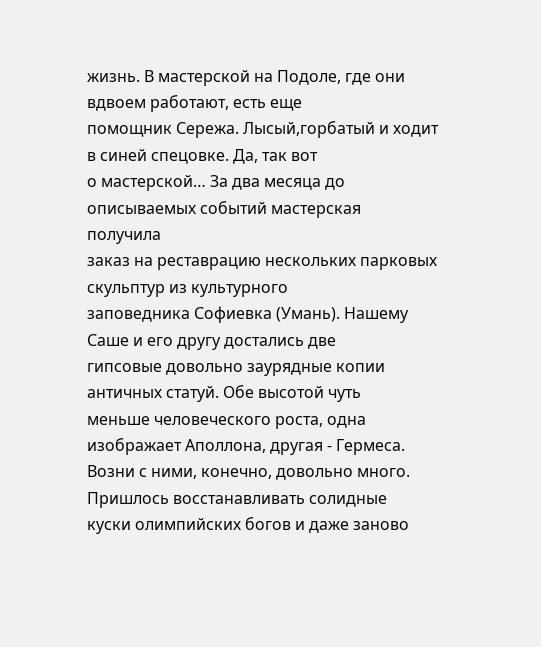жизнь. В мастерской на Подоле, где они вдвоем работают, есть еще
помощник Сережа. Лысый,горбатый и ходит в синей спецовке. Да, так вот
о мастерской… За два месяца до описываемых событий мастерская получила
заказ на реставрацию нескольких парковых скульптур из культурного
заповедника Софиевка (Умань). Нашему Саше и его другу достались две
гипсовые довольно заурядные копии античных статуй. Обе высотой чуть
меньше человеческого роста, одна изображает Аполлона, другая - Гермеса.
Возни с ними, конечно, довольно много. Пришлось восстанавливать солидные
куски олимпийских богов и даже заново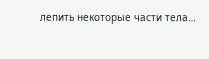лепить некоторые части тела…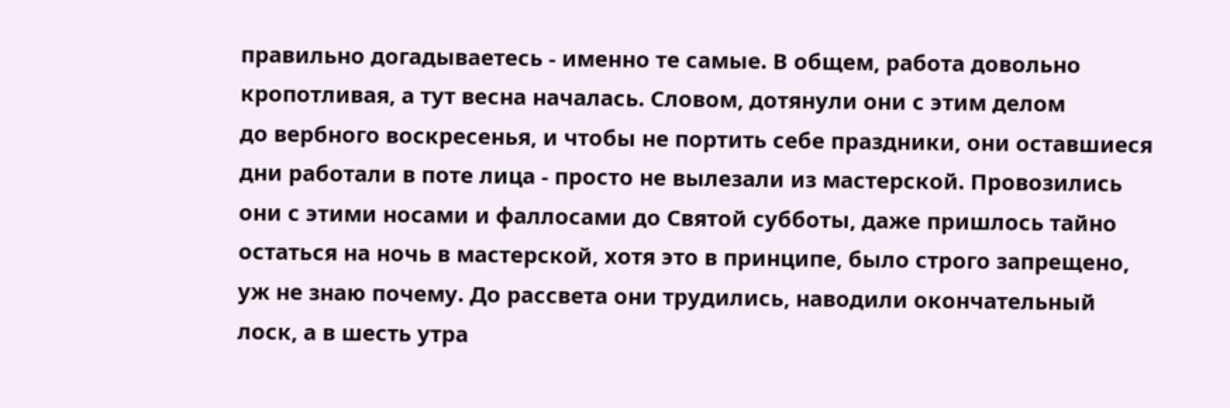правильно догадываетесь - именно те самые. В общем, работа довольно
кропотливая, а тут весна началась. Словом, дотянули они с этим делом
до вербного воскресенья, и чтобы не портить себе праздники, они оставшиеся
дни работали в поте лица - просто не вылезали из мастерской. Провозились
они с этими носами и фаллосами до Святой субботы, даже пришлось тайно
остаться на ночь в мастерской, хотя это в принципе, было строго запрещено,
уж не знаю почему. До рассвета они трудились, наводили окончательный
лоск, а в шесть утра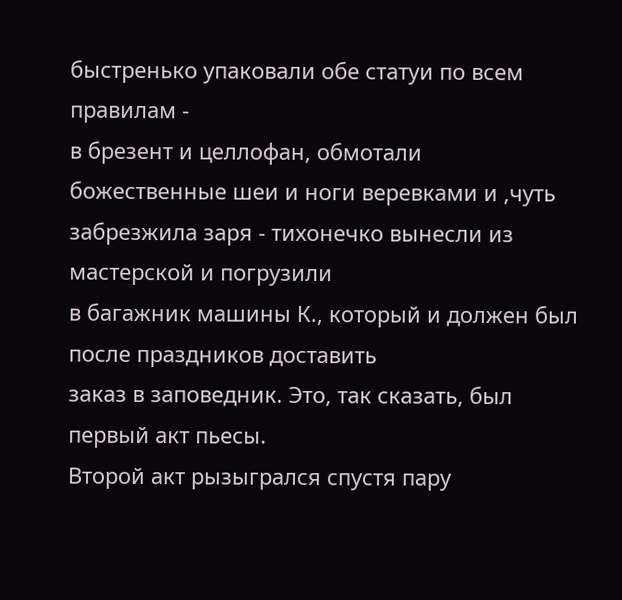быстренько упаковали обе статуи по всем правилам -
в брезент и целлофан, обмотали божественные шеи и ноги веревками и ,чуть
забрезжила заря - тихонечко вынесли из мастерской и погрузили
в багажник машины К., который и должен был после праздников доставить
заказ в заповедник. Это, так сказать, был первый акт пьесы.
Второй акт рызыгрался спустя пару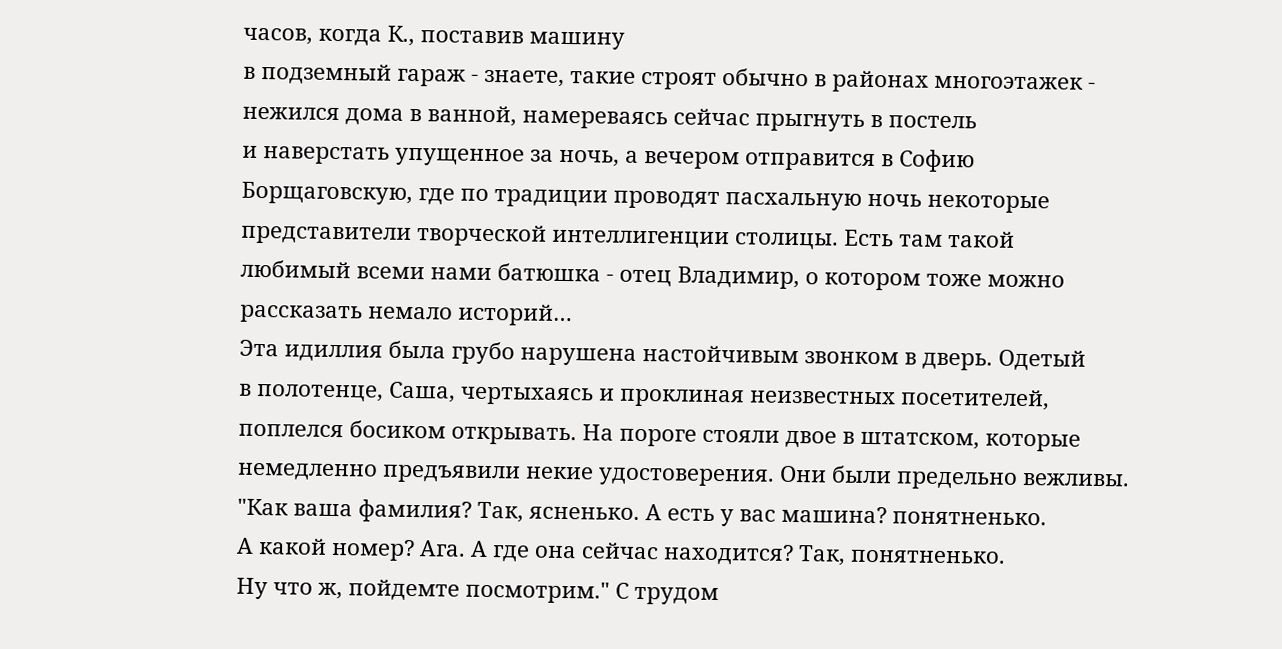часов, когда К., поставив машину
в подземный гараж - знаете, такие строят обычно в районах многоэтажек -
нежился дома в ванной, намереваясь сейчас прыгнуть в постель
и наверстать упущенное за ночь, а вечером отправится в Софию
Борщаговскую, где по традиции проводят пасхальную ночь некоторые
представители творческой интеллигенции столицы. Есть там такой
любимый всеми нами батюшка - отец Владимир, о котором тоже можно
рассказать немало историй…
Эта идиллия была грубо нарушена настойчивым звонком в дверь. Одетый
в полотенце, Саша, чертыхаясь и проклиная неизвестных посетителей,
поплелся босиком открывать. На пороге стояли двое в штатском, которые
немедленно предъявили некие удостоверения. Они были предельно вежливы.
"Как ваша фамилия? Так, ясненько. А есть у вас машина? понятненько.
А какой номер? Ага. А где она сейчас находится? Так, понятненько.
Ну что ж, пойдемте посмотрим." С трудом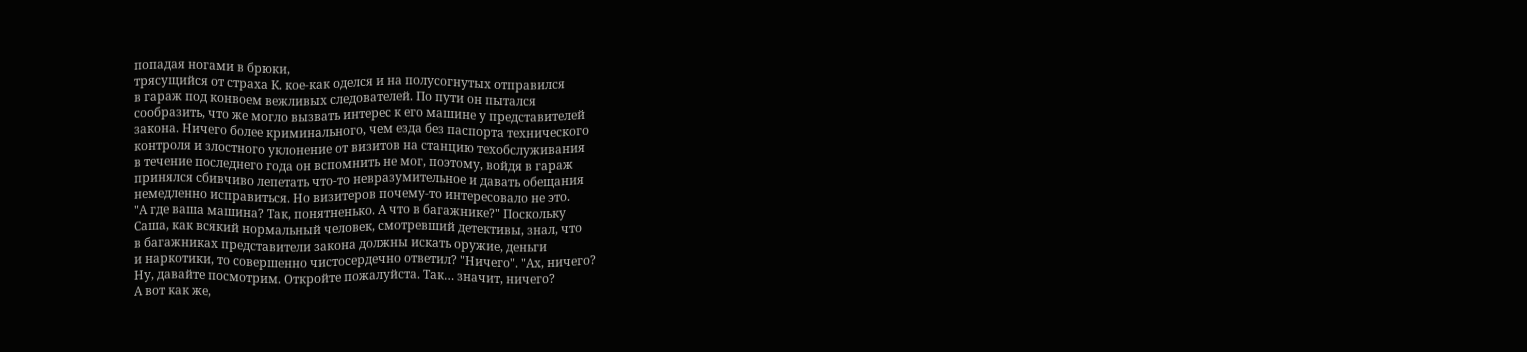попадая ногами в брюки,
трясущийся от страха К. кое-как оделся и на полусогнутых отправился
в гараж под конвоем вежливых следователей. По пути он пытался
сообразить, что же могло вызвать интерес к его машине у представителей
закона. Ничего более криминального, чем езда без паспорта технического
контроля и злостного уклонение от визитов на станцию техобслуживания
в течение последнего года он вспомнить не мог, поэтому, войдя в гараж
принялся сбивчиво лепетать что-то невразумительное и давать обещания
немедленно исправиться. Но визитеров почему-то интересовало не это.
"А где ваша машина? Так, понятненько. А что в багажнике?" Поскольку
Саша, как всякий нормальный человек, смотревший детективы, знал, что
в багажниках представители закона должны искать оружие, деньги
и наркотики, то совершенно чистосердечно ответил? "Ничего". "Ах, ничего?
Ну, давайте посмотрим. Откройте пожалуйста. Так… значит, ничего?
А вот как же,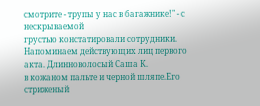смотрите - трупы у нас в багажнике!" - с нескрываемой
грустью констатировали сотрудники.
Напоминаем действующих лиц первого акта. Длинноволосый Саша К.
в кожаном пальте и черной шляпе.Его стриженый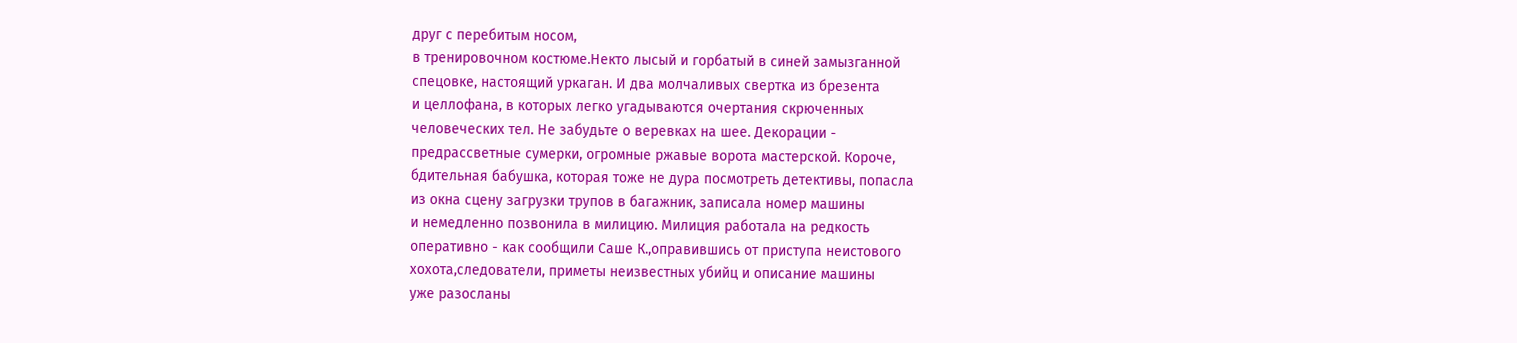друг с перебитым носом,
в тренировочном костюме.Некто лысый и горбатый в синей замызганной
спецовке, настоящий уркаган. И два молчаливых свертка из брезента
и целлофана, в которых легко угадываются очертания скрюченных
человеческих тел. Не забудьте о веревках на шее. Декорации -
предрассветные сумерки, огромные ржавые ворота мастерской. Короче,
бдительная бабушка, которая тоже не дура посмотреть детективы, попасла
из окна сцену загрузки трупов в багажник, записала номер машины
и немедленно позвонила в милицию. Милиция работала на редкость
оперативно - как сообщили Саше К.,оправившись от приступа неистового
хохота,следователи, приметы неизвестных убийц и описание машины
уже разосланы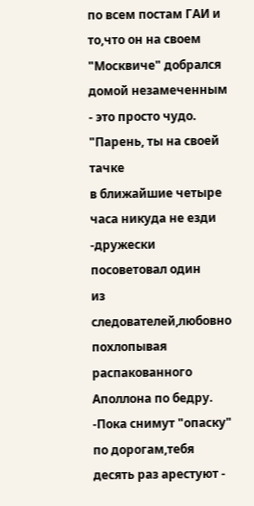по всем постам ГАИ и то,что он на своем "Москвиче" добрался
домой незамеченным - это просто чудо. "Парень, ты на своей тачке
в ближайшие четыре часа никуда не езди -дружески посоветовал один
из следователей,любовно похлопывая распакованного Аполлона по бедру.
-Пока снимут "опаску" по дорогам,тебя десять раз арестуют -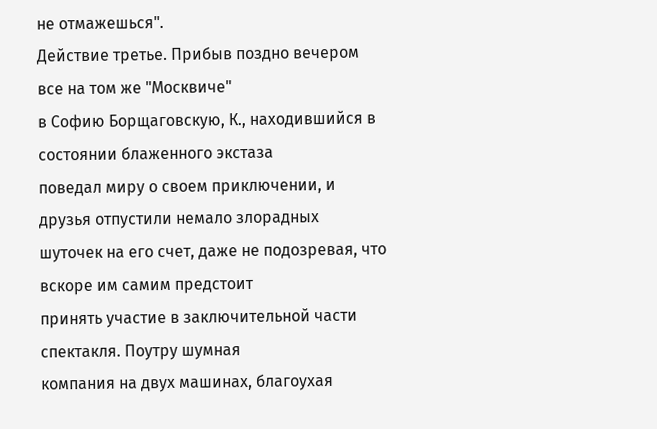не отмажешься".
Действие третье. Прибыв поздно вечером все на том же "Москвиче"
в Софию Борщаговскую, К., находившийся в состоянии блаженного экстаза
поведал миру о своем приключении, и друзья отпустили немало злорадных
шуточек на его счет, даже не подозревая, что вскоре им самим предстоит
принять участие в заключительной части спектакля. Поутру шумная
компания на двух машинах, благоухая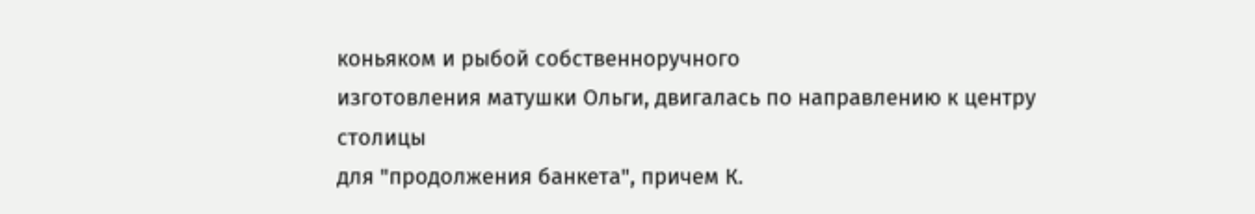коньяком и рыбой собственноручного
изготовления матушки Ольги, двигалась по направлению к центру столицы
для "продолжения банкета", причем К.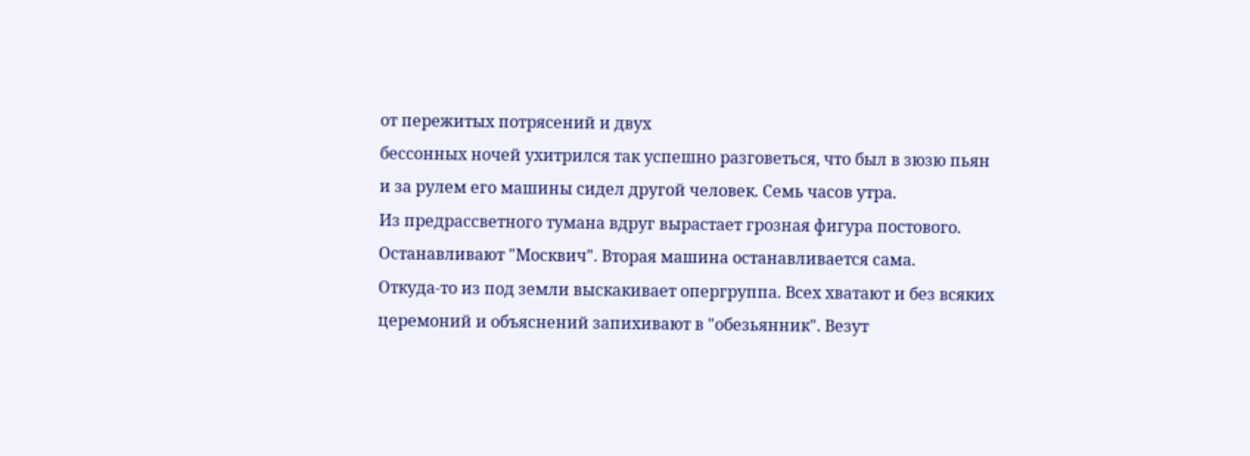от пережитых потрясений и двух
бессонных ночей ухитрился так успешно разговеться, что был в зюзю пьян
и за рулем его машины сидел другой человек. Семь часов утра.
Из предрассветного тумана вдруг вырастает грозная фигура постового.
Останавливают "Москвич". Вторая машина останавливается сама.
Откуда-то из под земли выскакивает опергруппа. Всех хватают и без всяких
церемоний и объяснений запихивают в "обезьянник". Везут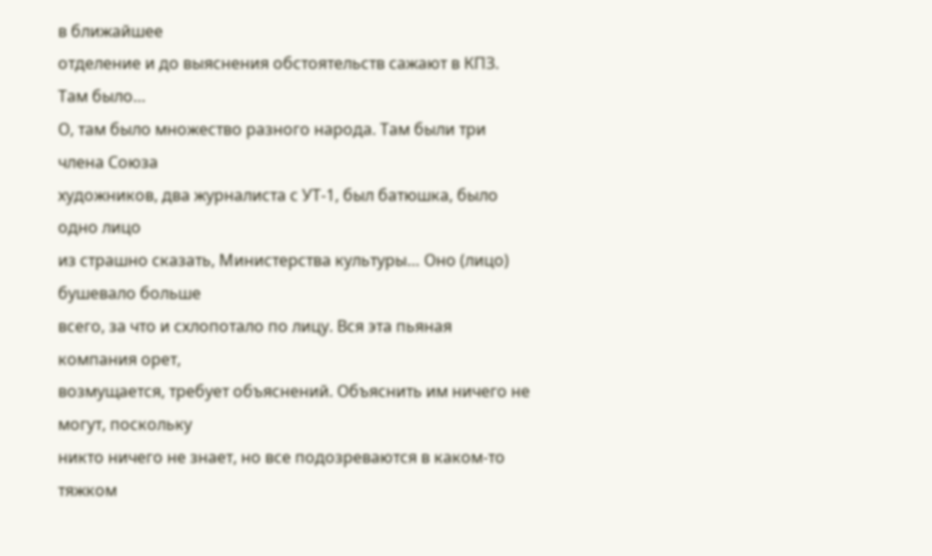в ближайшее
отделение и до выяснения обстоятельств сажают в КПЗ. Там было…
О, там было множество разного народа. Там были три члeнa Союза
художников, два журналиста с УТ-1, был батюшка, было одно лицо
из страшно сказать, Министерства культуры… Оно (лицо) бушевало больше
всего, за что и схлопотало по лицу. Вся эта пьяная компания орет,
возмущается, требует объяснений. Объяснить им ничего не могут, поскольку
никто ничего не знает, но все подозреваются в каком-то тяжком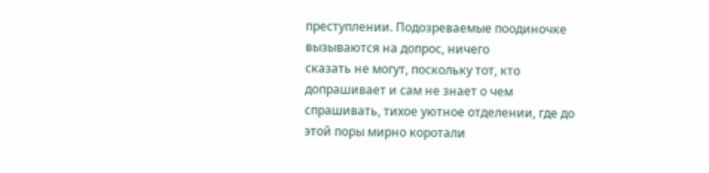преступлении. Подозреваемые поодиночке вызываются на допрос, ничего
сказать не могут, поскольку тот, кто допрашивает и сам не знает о чем
спрашивать, тихое уютное отделении, где до этой поры мирно коротали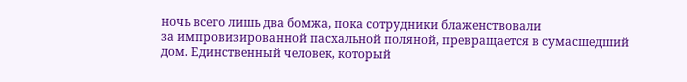ночь всего лишь два бомжа, пока сотрудники блаженствовали
за импровизированной пасхальной поляной, превращается в сумасшедший
дом. Единственный человек, который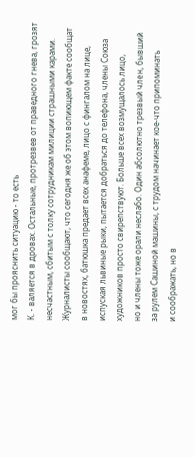мог бы прояснить ситуацию - то есть
К. - валяется в дровах. Остальные, протрезвев от праведного гнева, грозят
несчастным, сбитым с толку сотрудникам милиции страшными карами.
Журналисты сообщают, что сегодня же об этом вопиющем факте сообщат
в новостях, батюшка предает всех анафеме, лицо с фингалом на лице,
испуская львиные рыки, пытается добраться до телефона, члены Союза
художников просто свирепствуют. Больше всех возмущалось лицо,
но и члены тоже орали неслабо. Один абсолютно трезвый члeн, бывший
за рулем Сашиной машины, с трудом начинает кое-что припоминать
и соображать, но в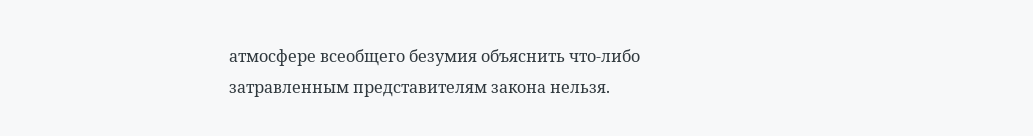атмосфере всеобщего безумия объяснить что-либо
затравленным представителям закона нельзя.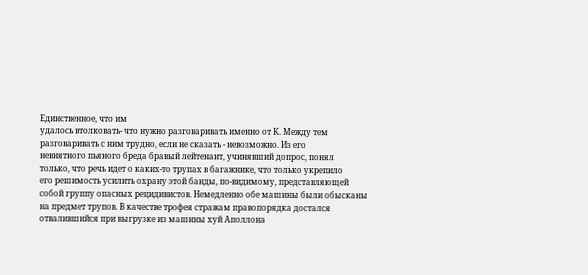Единственное, что им
удалось втолковать- что нужно разговаривать именно от К. Между тем
разговаривать с ним трудно, если не сказать - невозможно. Из его
невнятного пьяного бреда бравый лейтенант, учинявший допрос, понял
только, что речь идет о каких-то трупах в багажнике, что только укрепило
его решимость усилить охрану этой банды, по-видимому, представляющей
собой группу опасных рецидивистов. Немедленно обе машины были обысканы
на предмет трупов. В качестве трофея стражам правопорядка достался
отвалившийся при выгрузке из машины хуй Аполлона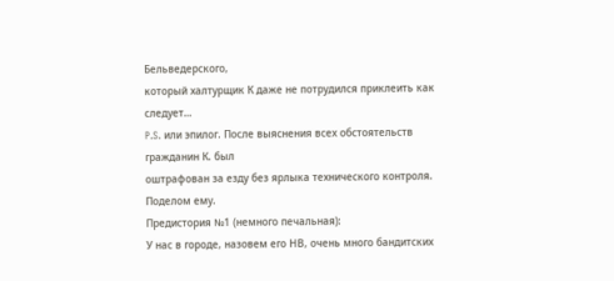Бельведерского,
который халтурщик К даже не потрудился приклеить как следует…
P.S. или эпилог. После выяснения всех обстоятельств гражданин К. был
оштрафован за езду без ярлыка технического контроля. Поделом ему.
Предистория №1 (немного печальная):
У нас в городе, назовем его НВ, очень много бандитских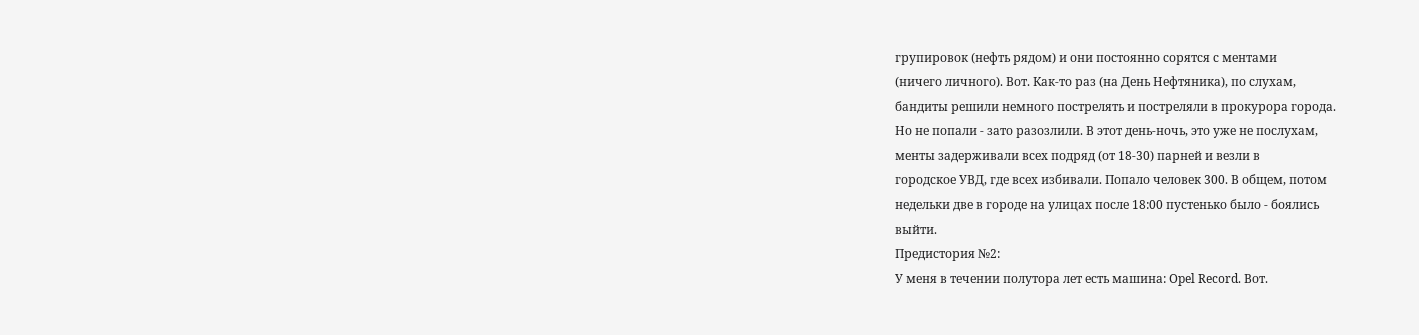групировок (нефть рядом) и они постоянно сорятся с ментами
(ничего личного). Вот. Как-то раз (на День Нефтяника), по слухам,
бандиты решили немного пострелять и постреляли в прокурора города.
Но не попали - зато разозлили. В этот день-ночь, это уже не послухам,
менты задерживали всех подряд (от 18-30) парней и везли в
городское УВД, где всех избивали. Попало человек 300. В общем, потом
недельки две в городе на улицах после 18:00 пустенько было - боялись
выйти.
Предистория №2:
У меня в течении полутора лет есть машина: Opel Record. Вот.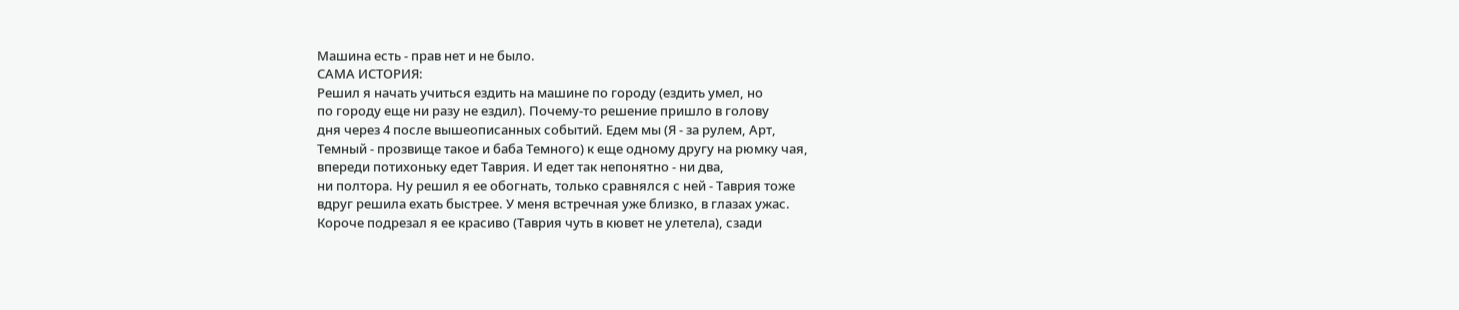Машина есть - прав нет и не было.
САМА ИСТОРИЯ:
Решил я начать учиться ездить на машине по городу (ездить умел, но
по городу еще ни разу не ездил). Почему-то решение пришло в голову
дня через 4 после вышеописанных событий. Едем мы (Я - за рулем, Арт,
Темный - прозвище такое и баба Темного) к еще одному другу на рюмку чая,
впереди потихоньку едет Таврия. И едет так непонятно - ни два,
ни полтора. Ну решил я ее обогнать, только сравнялся с ней - Таврия тоже
вдруг решила ехать быстрее. У меня встречная уже близко, в глазах ужас.
Короче подрезал я ее красиво (Таврия чуть в кювет не улетела), сзади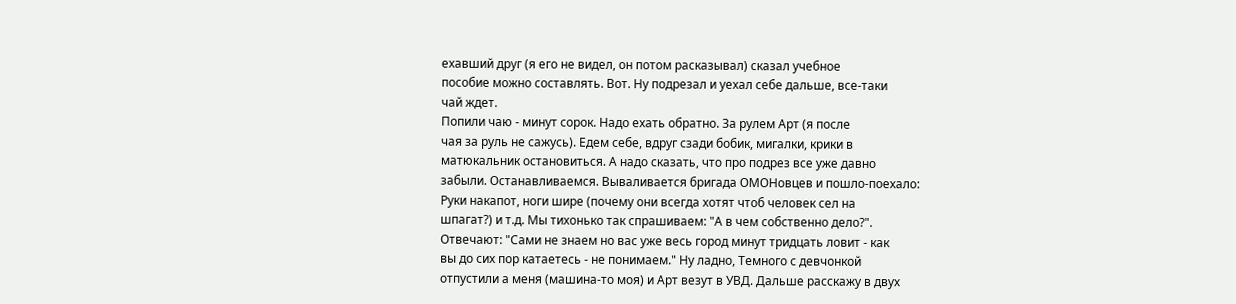ехавший друг (я его не видел, он потом расказывал) сказал учебное
пособие можно составлять. Вот. Ну подрезал и уехал себе дальше, все-таки
чай ждет.
Попили чаю - минут сорок. Надо ехать обратно. За рулем Арт (я после
чая за руль не сажусь). Едем себе, вдруг сзади бобик, мигалки, крики в
матюкальник остановиться. А надо сказать, что про подрез все уже давно
забыли. Останавливаемся. Вываливается бригада ОМОНовцев и пошло-поехало:
Руки накапот, ноги шире (почему они всегда хотят чтоб человек сел на
шпагат?) и т.д. Мы тихонько так спрашиваем: "А в чем собственно дело?".
Отвечают: "Сами не знаем но вас уже весь город минут тридцать ловит - как
вы до сих пор катаетесь - не понимаем." Ну ладно, Темного с девчoнкой
отпустили а меня (машина-то моя) и Арт везут в УВД. Дальше расскажу в двух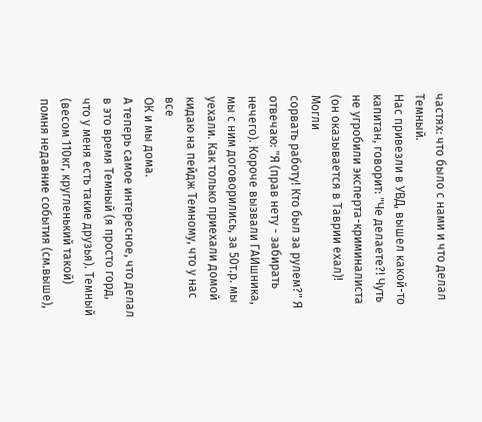частях: что было с нами и что делал Темный.
Нас привезли в УВД, вышел какой-то капитан, говорит: "Че делаете?! Чуть
не угробили эксперта-криминалиста (он оказывается в Таврии ехал)! Могли
сорвать работу! Кто был за рулем?" Я отвечаю: "Я (прав нету - забирать
нечего). Короче вызвали ГАИшника, мы с ним договорились, за 50т.р. мы
уехали. Как только приехали домой кидаю на пейдж Темному, что у нас все
ОК и мы дома.
А теперь самое интересное, что делал в это время Темный (я просто горд,
что у меня есть такие друзья). Темный (весом 110кг, кругленький такой)
помня недавние события (см.выше),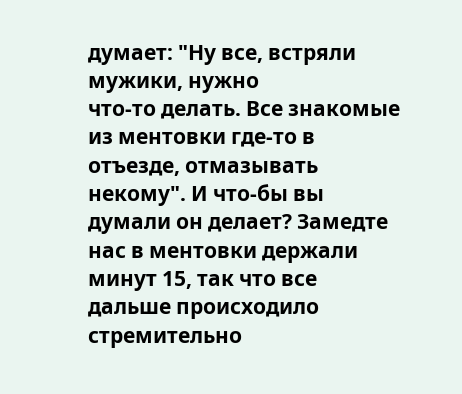думает: "Ну все, встряли мужики, нужно
что-то делать. Все знакомые из ментовки где-то в отъезде, отмазывать
некому". И что-бы вы думали он делает? Замедте нас в ментовки держали
минут 15, так что все дальше происходило стремительно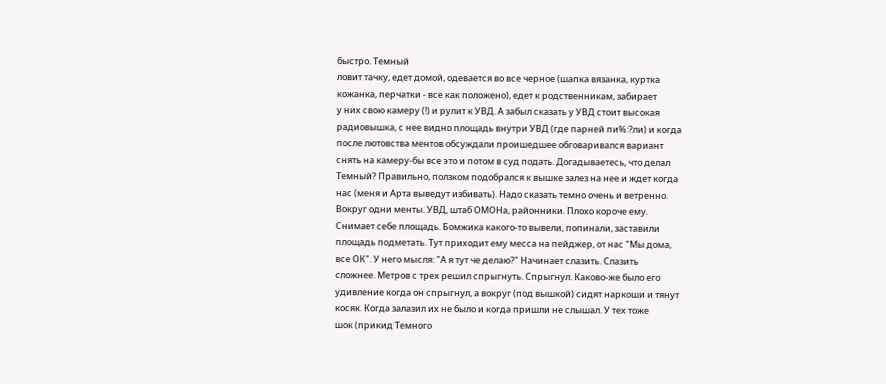быстро. Темный
ловит тачку, едет домой, одевается во все черное (шапка вязанка, куртка
кожанка, перчатки - все как положено), едет к родственникам, забирает
у них свою камеру (!) и рулит к УВД. А забыл сказать у УВД стоит высокая
радиовышка, с нее видно площадь внутри УВД (где парней пи%:?ли) и когда
после лютовства ментов обсуждали проишедшее обговаривался вариант
снять на камеру-бы все это и потом в суд подать. Догадываетесь, что делал
Темный? Правильно, ползком подобрался к вышке залез на нее и ждет когда
нас (меня и Арта выведут избивать). Надо сказать темно очень и ветренно.
Вокруг одни менты. УВД, штаб ОМОНа, районники. Плохо короче ему.
Снимает себе площадь. Бомжика какого-то вывели, попинали, заставили
площадь подметать. Тут приходит ему месса на пейджер, от нас "Мы дома,
все ОК". У него мысля: "А я тут че делаю?" Начинает слазить. Слазить
сложнее. Метров с трех решил спрыгнуть. Спрыгнул. Каково-же было его
удивление когда он спрыгнул, а вокруг (под вышкой) сидят наркоши и тянут
косяк. Когда залазил их не было и когда пришли не слышал. У тех тоже
шок (прикид Темного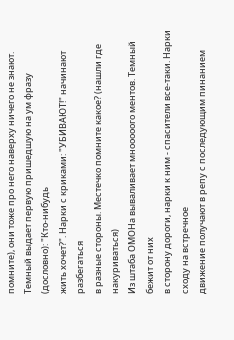помните), они тоже про него наверху ничего не знают.
Темный выдает первую пришедшую на ум фразу (дословно): "Кто-нибудь
жить хочет?". Нарки с криками: "УБИВАЮТ!" начинают разбегаться
в разные стороны. Местечко помните какое? (нашли где накуриваться)
Из штаба ОМОНа вываливает мнооооого ментов. Темный бежит от них
в сторону дороги, нарки к ним - спасители все-таки. Нарки сходу на встречное
движение получают в репу с последующим пинанием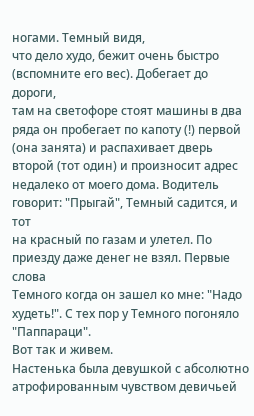ногами. Темный видя,
что дело худо, бежит очень быстро (вспомните его вес). Добегает до дороги,
там на светофоре стоят машины в два ряда он пробегает по капоту (!) первой
(она занята) и распахивает дверь второй (тот один) и произносит адрес
недалеко от моего дома. Водитель говорит: "Прыгай", Темный садится, и тот
на красный по газам и улетел. По приезду даже денег не взял. Первые слова
Темного когда он зашел ко мне: "Надо худеть!". С тех пор у Темного погоняло
"Паппараци".
Вот так и живем.
Настенька была девушкой с абсолютно атрофированным чувством девичьей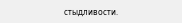стыдливости.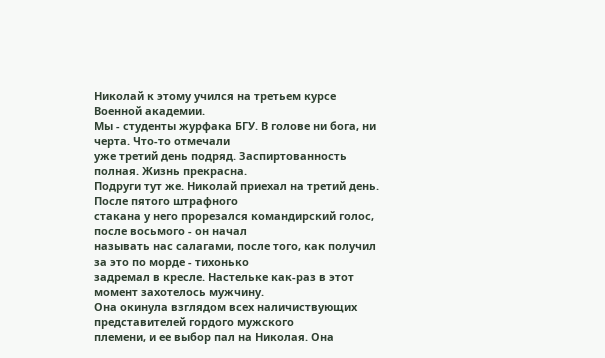Николай к этому учился на третьем курсе Военной академии.
Мы - студенты журфака БГУ. В голове ни бога, ни черта. Что-то отмечали
уже третий день подряд. Заспиртованность полная. Жизнь прекрасна.
Подруги тут же. Николай приехал на третий день. После пятого штрафного
стакана у него прорезался командирский голос, после восьмого - он начал
называть нас салагами, после того, как получил за это по морде - тихонько
задремал в кресле. Настельке как-раз в этот момент захотелось мужчину.
Она окинула взглядом всех наличиствующих представителей гордого мужского
племени, и ее выбор пал на Николая. Она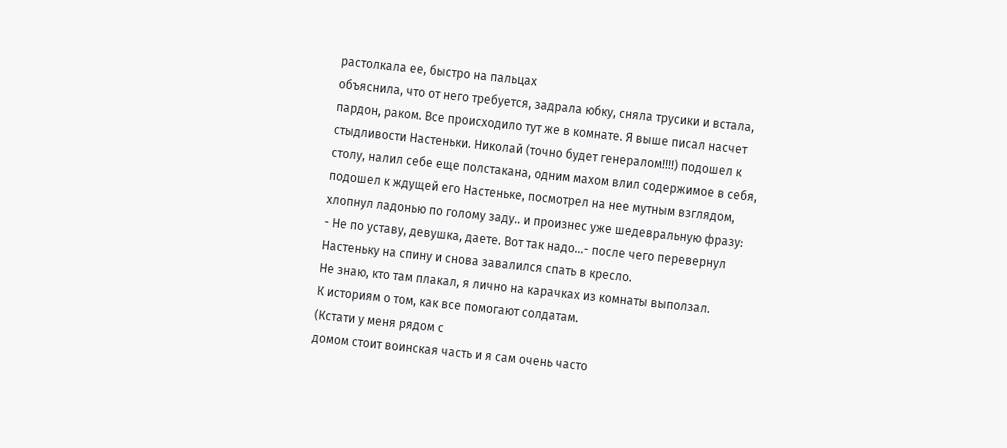растолкала ее, быстро на пальцах
объяснила, что от него требуется, задрала юбку, сняла трусики и встала,
пардон, раком. Все происходило тут же в комнате. Я выше писал насчет
стыдливости Настеньки. Николай (точно будет генералом!!!!) подошел к
столу, налил себе еще полстакана, одним махом влил содержимое в себя,
подошел к ждущей его Настеньке, посмотрел на нее мутным взглядом,
хлопнул ладонью по голому заду.. и произнес уже шедевральную фразу:
- Не по уставу, девушка, даете. Вот так надо...- после чего перевернул
Настеньку на спину и снова завалился спать в кресло.
Не знаю, кто там плакал, я лично на карачках из комнаты выползал.
К историям о том, как все помогают солдатам.
(Кстати у меня рядом с
домом стоит воинская часть и я сам очень часто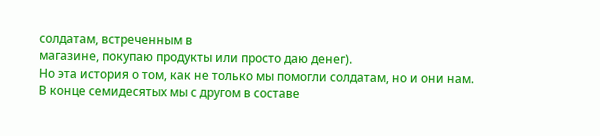солдатам, встреченным в
магазине, покупаю продукты или просто даю денег).
Но эта история о том, как не только мы помогли солдатам, но и они нам.
В конце семидесятых мы с другом в составе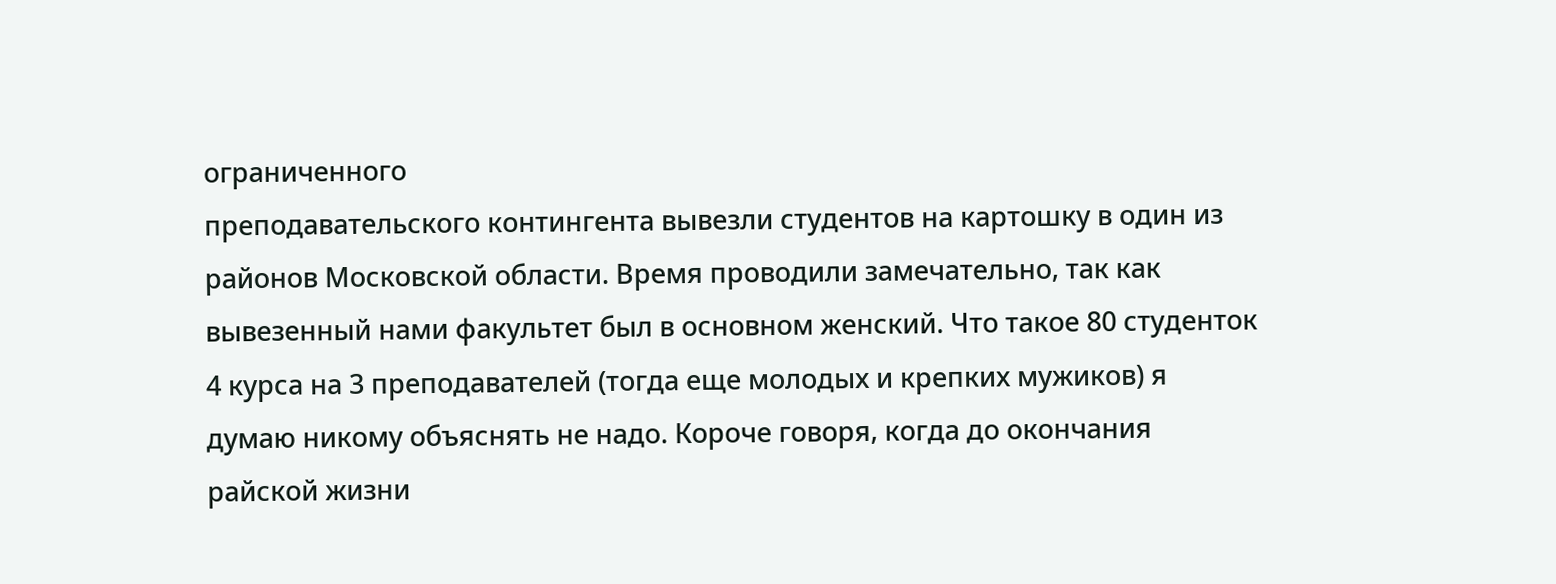ограниченного
преподавательского контингента вывезли студентов на картошку в один из
районов Московской области. Время проводили замечательно, так как
вывезенный нами факультет был в основном женский. Что такое 80 студенток
4 курса на 3 преподавателей (тогда еще молодых и крепких мужиков) я
думаю никому объяснять не надо. Короче говоря, когда до окончания
райской жизни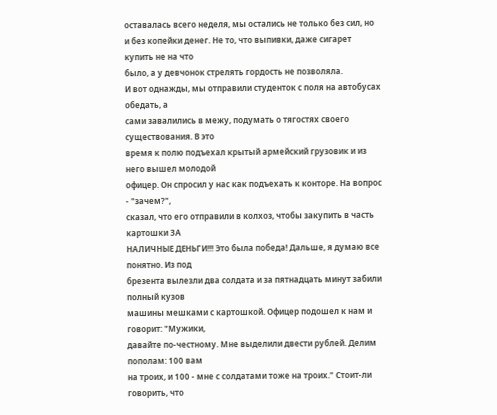оставалась всего неделя, мы остались не только без сил, но
и без копейки денег. Не то, что выпивки, даже сигарет купить не на что
было, а у девчонок стрелять гордость не позволяла.
И вот однажды, мы отправили студенток с поля на автобусах обедать, а
сами завалились в межу, подумать о тягостях своего существования. В это
время к полю подъехал крытый армейский грузовик и из него вышел молодой
офицер. Он спросил у нас как подъехать к конторе. На вопрос - "зачем?",
сказал, что его отправили в колхоз, чтобы закупить в часть картошки ЗА
НАЛИЧНЫЕ ДЕНЬГИ!!! Это была победа! Дальше, я думаю все понятно. Из под
брезента вылезли два солдата и за пятнадцать минут забили полный кузов
машины мешками с картошкой. Офицер подошел к нам и говорит: "Мужики,
давайте по-честному. Мне выделили двести рублей. Делим пополам: 100 вам
на троих, и 100 - мне с солдатами тоже на троих." Стоит-ли говорить, что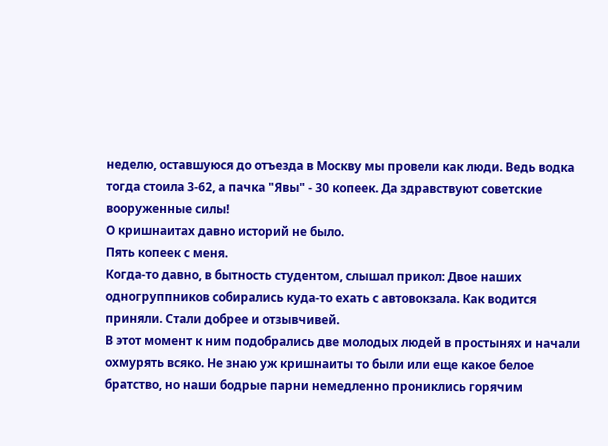неделю, оставшуюся до отъезда в Москву мы провели как люди. Ведь водка
тогда стоила 3-62, а пачка "Явы" - 30 копеек. Да здравствуют советские
вооруженные силы!
О кришнаитах давно историй не было.
Пять копеек с меня.
Когда-то давно, в бытность студентом, слышал прикол: Двое наших
одногруппников собирались куда-то ехать с автовокзала. Как водится
приняли. Стали добрее и отзывчивей.
В этот момент к ним подобрались две молодых людей в простынях и начали
охмурять всяко. Не знаю уж кришнаиты то были или еще какое белое
братство, но наши бодрые парни немедленно прониклись горячим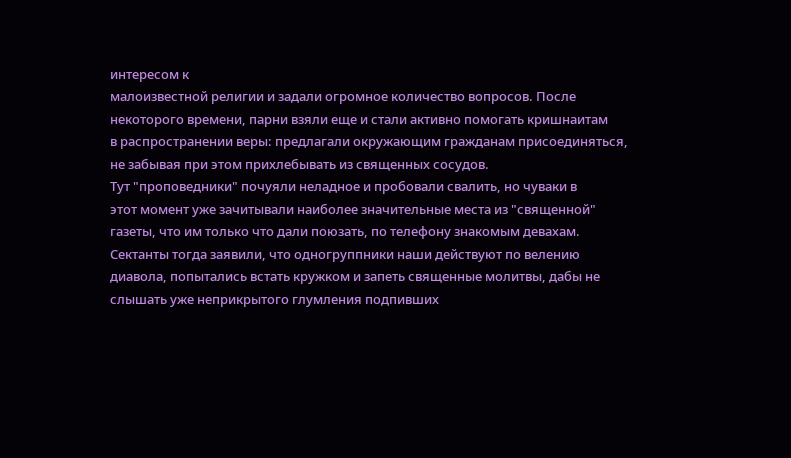интересом к
малоизвестной религии и задали огромное количество вопросов. После
некоторого времени, парни взяли еще и стали активно помогать кришнаитам
в распространении веры: предлагали окружающим гражданам присоединяться,
не забывая при этом прихлебывать из священных сосудов.
Тут "проповедники" почуяли неладное и пробовали свалить, но чуваки в
этот момент уже зачитывали наиболее значительные места из "священной"
газеты, что им только что дали поюзать, по телефону знакомым девахам.
Сектанты тогда заявили, что одногруппники наши действуют по велению
диавола, попытались встать кружком и запеть священные молитвы, дабы не
слышать уже неприкрытого глумления подпивших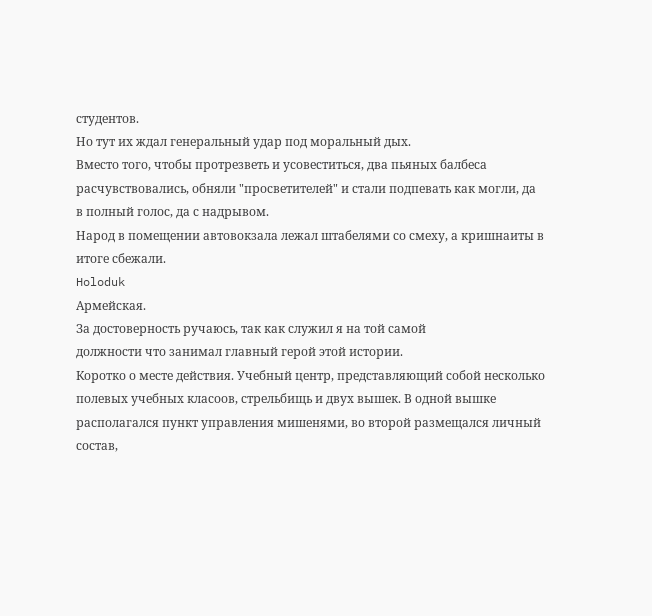студентов.
Но тут их ждал генеральный удар под моральный дых.
Вместо того, чтобы протрезветь и усовеститься, два пьяных балбеса
расчувствовались, обняли "просветителей" и стали подпевать как могли, да
в полный голос, да с надрывом.
Народ в помещении автовокзала лежал штабелями со смеху, а кришнаиты в
итоге сбежали.
Holoduk
Армейская.
За достоверность ручаюсь, так как служил я на той самой
должности что занимал главный герой этой истории.
Коротко о месте действия. Учебный центр, представляющий собой несколько
полевых учебных класоов, стрельбищь и двух вышек. В одной вышке
располагался пункт управления мишенями, во второй размещался личный
состав,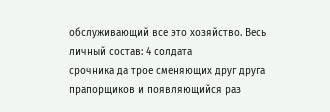обслуживающий все это хозяйство. Весь личный состав: 4 солдата
срочника да трое сменяющих друг друга прапорщиков и появляющийся раз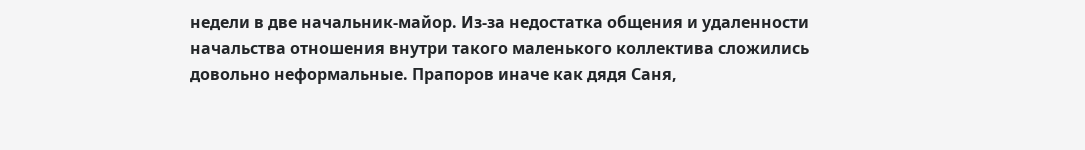недели в две начальник-майор. Из-за недостатка общения и удаленности
начальства отношения внутри такого маленького коллектива сложились
довольно неформальные. Прапоров иначе как дядя Саня,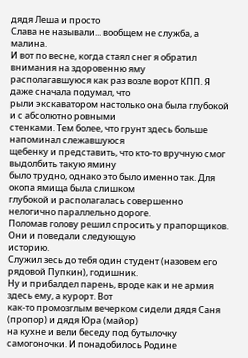дядя Леша и просто
Слава не называли... вообщем не служба, а малина.
И вот по весне, когда стаял снег я обратил внимания на здоровенню яму
располагавшуюся как раз возле ворот КПП. Я даже сначала подумал, что
рыли экскаватором настолько она была глубокой и с абсолютно ровными
стенками. Тем более, что грунт здесь больше напоминал слежавшуюся
щебенку и представить, что кто-то вручную смог выдолбить такую ямину
было трудно, однако это было именно так. Для окопа ямища была слишком
глубокой и располагалась совершенно нелогично параллельно дороге.
Поломав голову решил спросить у прапорщиков. Они и поведали следующую
историю.
Служил зесь до тебя один студент (назовем его рядовой Пупкин), годишник.
Ну и прибалдел парень, вроде как и не армия здесь ему, а курорт. Вот
как-то промозглым вечерком сидели дядя Саня (пропор) и дядя Юра (майор)
на кухне и вели беседу под бутылочку самогоночки. И понадобилось Родине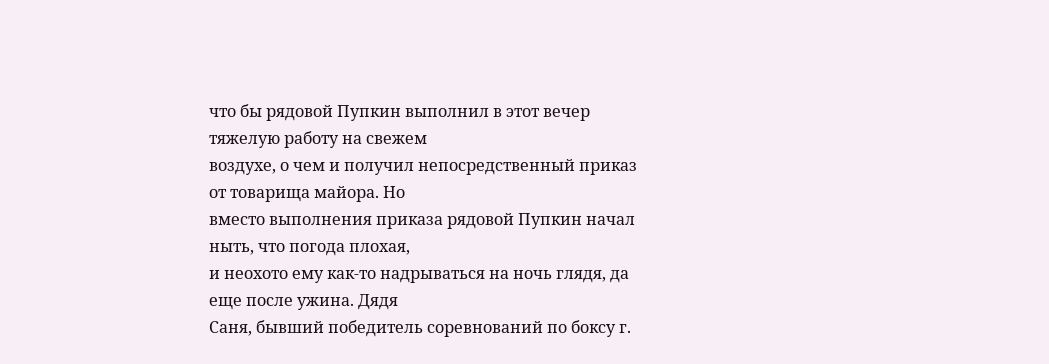что бы рядовой Пупкин выполнил в этот вечер тяжелую работу на свежем
воздухе, о чем и получил непосредственный приказ от товарища майора. Но
вместо выполнения приказа рядовой Пупкин начал ныть, что погода плохая,
и неохото ему как-то надрываться на ночь глядя, да еще после ужина. Дядя
Саня, бывший победитель соревнований по боксу г.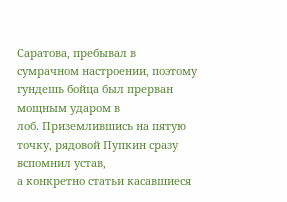Саратова, пребывал в
сумрачном настроении, поэтому гундешь бойца был прерван мощным ударом в
лоб. Приземлившись на пятую точку, рядовой Пупкин сразу вспомнил устав,
а конкретно статьи касавшиеся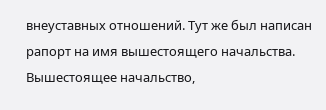внеуставных отношений. Тут же был написан
рапорт на имя вышестоящего начальства.
Вышестоящее начальство,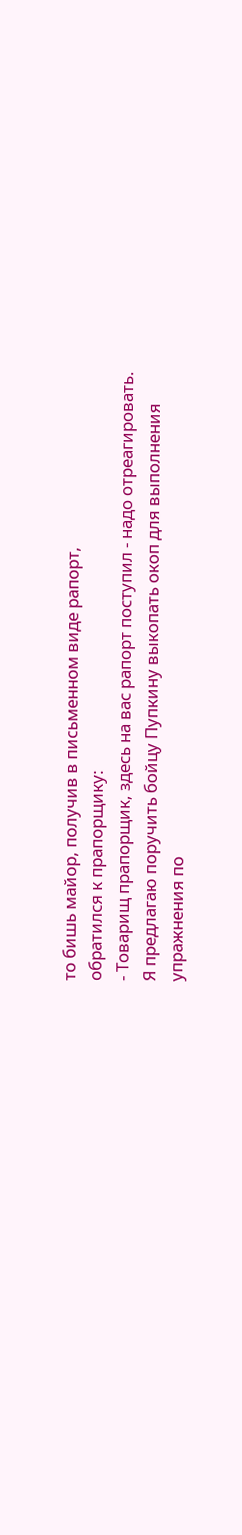то бишь майор, получив в письменном виде рапорт,
обратился к прапорщику:
- Товарищ прапорщик, здесь на вас рапорт поступил - надо отреагировать.
Я предлагаю поручить бойцу Пупкину выкопать окоп для выполнения
упражнения по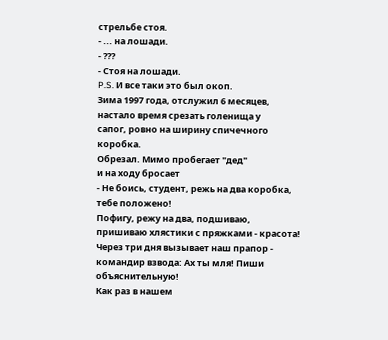стрельбе стоя.
- ... на лошади.
- ???
- Стоя на лошади.
P.S. И все таки это был окоп.
Зима 1997 года, отслужил 6 месяцев, настало время срезать голенища у
сапог, ровно на ширину спичечного коробка.
Обрезал. Мимо пробегает "дед"
и на ходу бросает
- Не боись, студент, режь на два коробка, тебе положено!
Пофигу, режу на два, подшиваю, пришиваю хлястики с пряжками - красота!
Через три дня вызывает наш прапор - командир взвода: Ах ты мля! Пиши
объяснительную!
Как раз в нашем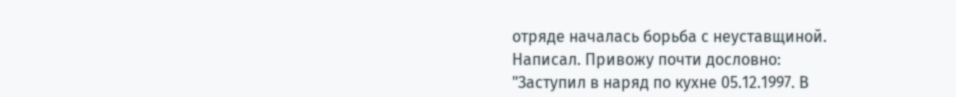отряде началась борьба с неуставщиной.
Написал. Привожу почти дословно:
"Заступил в наряд по кухне 05.12.1997. В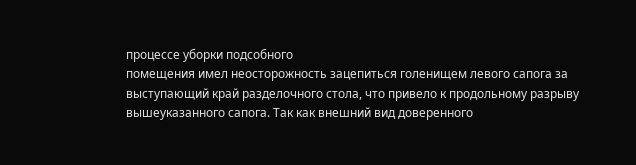процессе уборки подсобного
помещения имел неосторожность зацепиться голенищем левого сапога за
выступающий край разделочного стола, что привело к продольному разрыву
вышеуказанного сапога. Так как внешний вид доверенного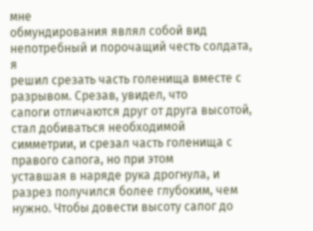мне
обмундирования являл собой вид непотребный и порочащий честь солдата, я
решил срезать часть голенища вместе с разрывом. Срезав, увидел, что
сапоги отличаются друг от друга высотой, стал добиваться необходимой
симметрии, и срезал часть голенища с правого сапога, но при этом
уставшая в наряде рука дрогнула, и разрез получился более глубоким, чем
нужно. Чтобы довести высоту сапог до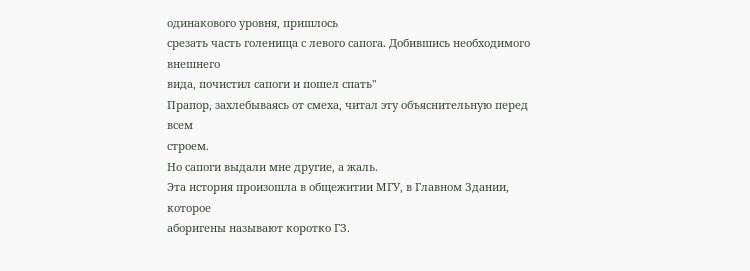одинакового уровня, пришлось
срезать часть голенища с левого сапога. Добившись необходимого внешнего
вида, почистил сапоги и пошел спать"
Прапор, захлебываясь от смеха, читал эту объяснительную перед всем
строем.
Но сапоги выдали мне другие, а жаль.
Эта история произошла в общежитии МГУ, в Главном Здании, которое
аборигены называют коротко ГЗ.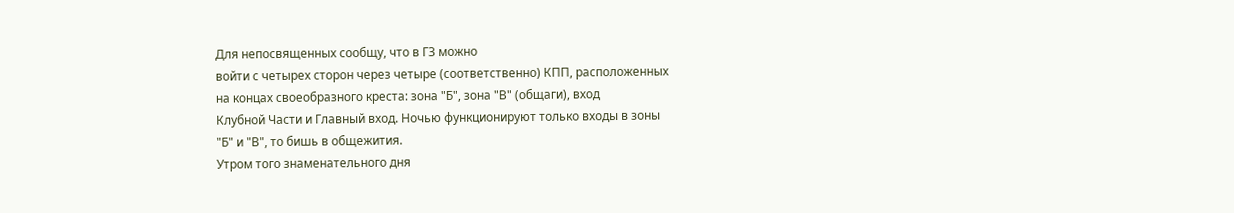Для непосвященных сообщу, что в ГЗ можно
войти с четырех сторон через четыре (соответственно) КПП, расположенных
на концах своеобразного креста: зона "Б", зона "В" (общаги), вход
Клубной Части и Главный вход. Ночью функционируют только входы в зоны
"Б" и "В", то бишь в общежития.
Утром того знаменательного дня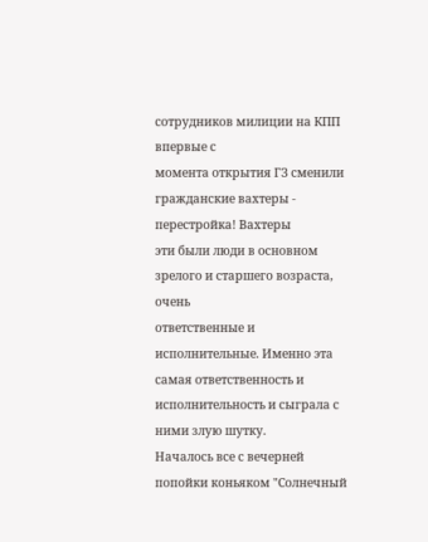сотрудников милиции на КПП впервые с
момента открытия ГЗ сменили гражданские вахтеры - перестройка! Вахтеры
эти были люди в основном зрелого и старшего возраста, очень
ответственные и исполнительные. Именно эта самая ответственность и
исполнительность и сыграла с ними злую шутку.
Началось все с вечерней попойки коньяком "Солнечный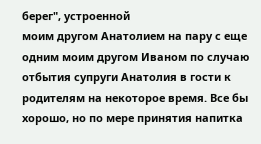берег", устроенной
моим другом Анатолием на пару с еще одним моим другом Иваном по случаю
отбытия супруги Анатолия в гости к родителям на некоторое время. Все бы
хорошо, но по мере принятия напитка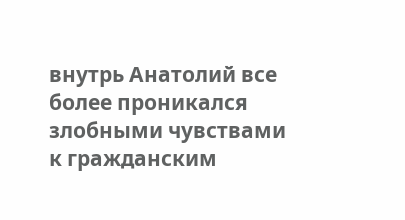внутрь Анатолий все более проникался
злобными чувствами к гражданским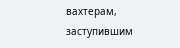вахтерам, заступившим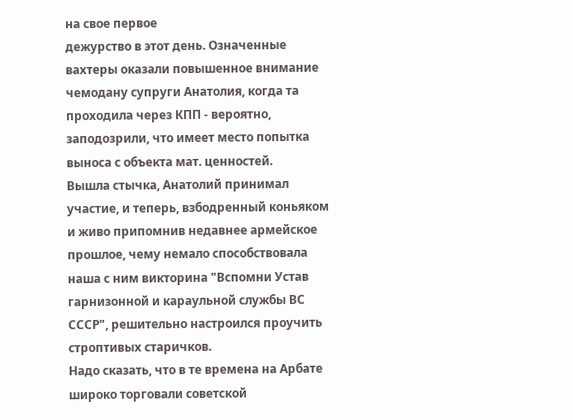на свое первое
дежурство в этот день. Означенные вахтеры оказали повышенное внимание
чемодану супруги Анатолия, когда та проходила через КПП - вероятно,
заподозрили, что имеет место попытка выноса с объекта мат. ценностей.
Вышла стычка, Анатолий принимал участие, и теперь, взбодренный коньяком
и живо припомнив недавнее армейское прошлое, чему немало способствовала
наша с ним викторина "Вспомни Устав гарнизонной и караульной службы ВС
СССР", решительно настроился проучить строптивых старичков.
Надо сказать, что в те времена на Арбате широко торговали советской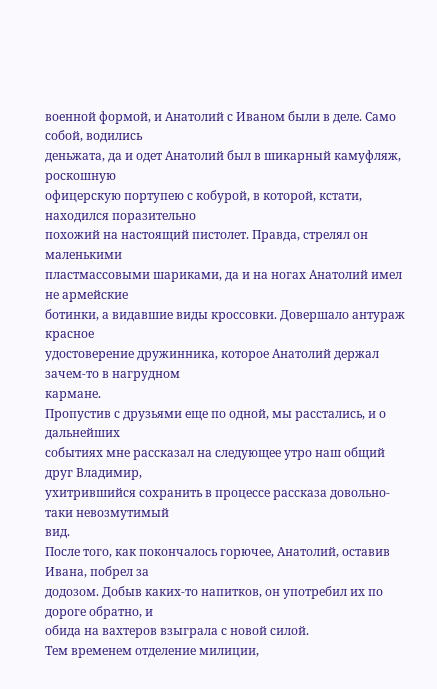военной формой, и Анатолий с Иваном были в деле. Само собой, водились
деньжата, да и одет Анатолий был в шикарный камуфляж, роскошную
офицерскую портупею с кобурой, в которой, кстати, находился поразительно
похожий на настоящий пистолет. Правда, стрелял он маленькими
пластмассовыми шариками, да и на ногах Анатолий имел не армейские
ботинки, а видавшие виды кроссовки. Довершало антураж красное
удостоверение дружинника, которое Анатолий держал зачем-то в нагрудном
кармане.
Пропустив с друзьями еще по одной, мы расстались, и о дальнейших
событиях мне рассказал на следующее утро наш общий друг Владимир,
ухитрившийся сохранить в процессе рассказа довольно-таки невозмутимый
вид.
После того, как покончалось горючее, Анатолий, оставив Ивана, побрел за
додозом. Добыв каких-то напитков, он употребил их по дороге обратно, и
обида на вахтеров взыграла с новой силой.
Тем временем отделение милиции,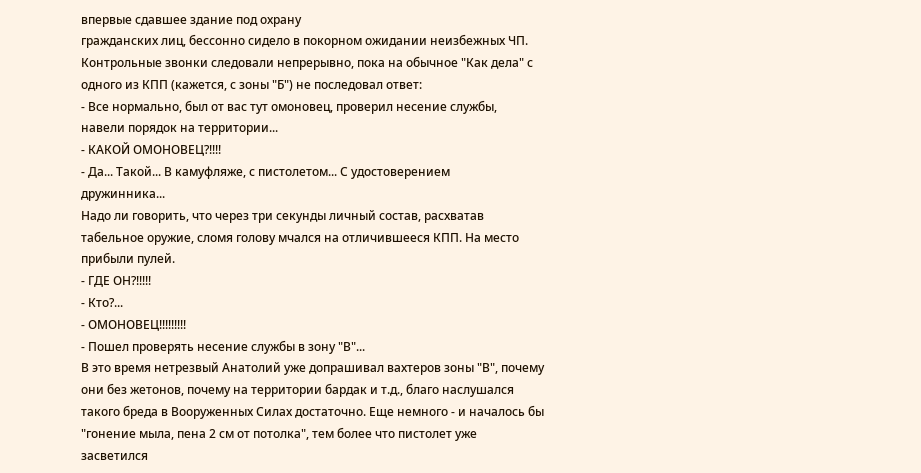впервые сдавшее здание под охрану
гражданских лиц, бессонно сидело в покорном ожидании неизбежных ЧП.
Контрольные звонки следовали непрерывно, пока на обычное "Как дела" с
одного из КПП (кажется, с зоны "Б") не последовал ответ:
- Все нормально, был от вас тут омоновец, проверил несение службы,
навели порядок на территории...
- КАКОЙ ОМОНОВЕЦ?!!!!
- Да... Такой... В камуфляже, с пистолетом... С удостоверением
дружинника...
Надо ли говорить, что через три секунды личный состав, расхватав
табельное оружие, сломя голову мчался на отличившееся КПП. На место
прибыли пулей.
- ГДЕ ОН?!!!!!
- Кто?...
- ОМОНОВЕЦ!!!!!!!!!
- Пошел проверять несение службы в зону "В"...
В это время нетрезвый Анатолий уже допрашивал вахтеров зоны "В", почему
они без жетонов, почему на территории бардак и т.д., благо наслушался
такого бреда в Вооруженных Силах достаточно. Еще немного - и началось бы
"гонение мыла, пена 2 см от потолка", тем более что пистолет уже
засветился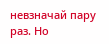невзначай пару раз. Но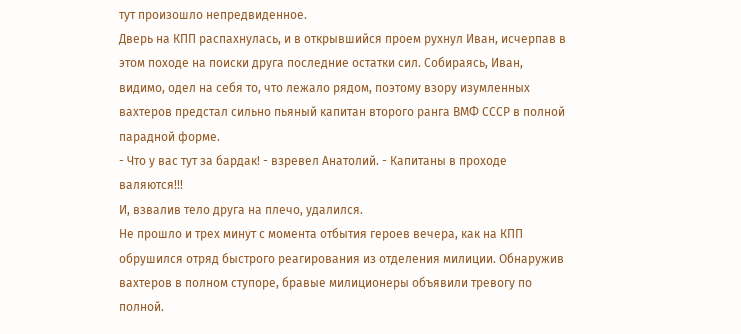тут произошло непредвиденное.
Дверь на КПП распахнулась, и в открывшийся проем рухнул Иван, исчерпав в
этом походе на поиски друга последние остатки сил. Собираясь, Иван,
видимо, одел на себя то, что лежало рядом, поэтому взору изумленных
вахтеров предстал сильно пьяный капитан второго ранга ВМФ СССР в полной
парадной форме.
- Что у вас тут за бардак! - взревел Анатолий. - Капитаны в проходе
валяются!!!
И, взвалив тело друга на плечо, удалился.
Не прошло и трех минут с момента отбытия героев вечера, как на КПП
обрушился отряд быстрого реагирования из отделения милиции. Обнаружив
вахтеров в полном ступоре, бравые милиционеры объявили тревогу по
полной.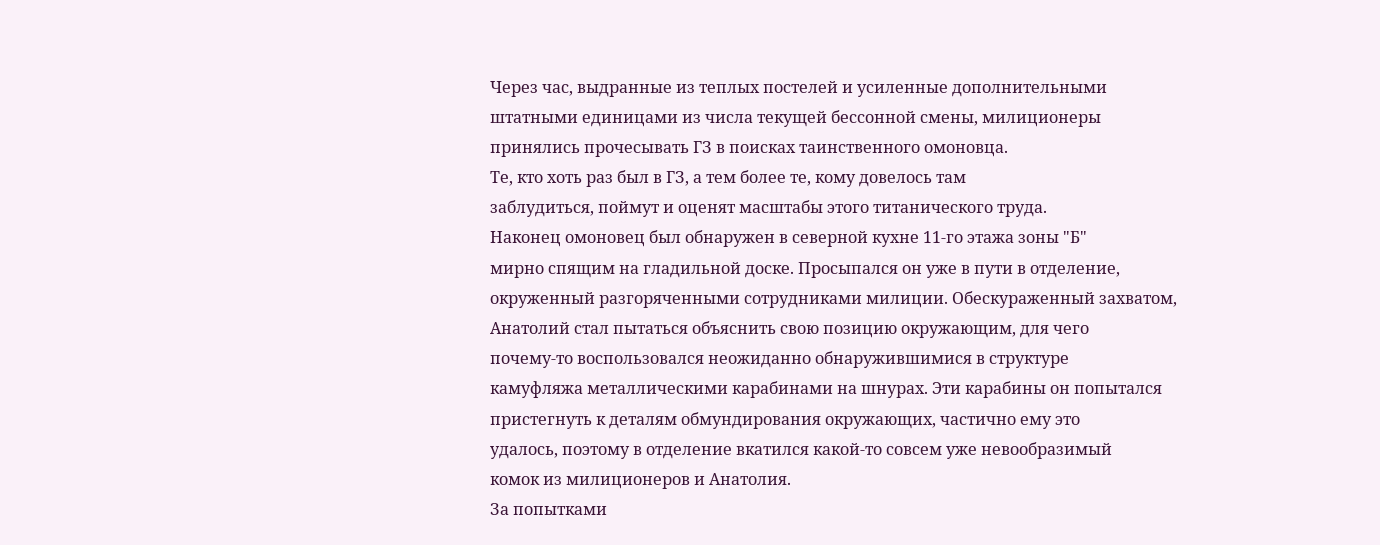Через час, выдранные из теплых постелей и усиленные дополнительными
штатными единицами из числа текущей бессонной смены, милиционеры
принялись прочесывать ГЗ в поисках таинственного омоновца.
Те, кто хоть раз был в ГЗ, а тем более те, кому довелось там
заблудиться, поймут и оценят масштабы этого титанического труда.
Наконец омоновец был обнаружен в северной кухне 11-го этажа зоны "Б"
мирно спящим на гладильной доске. Просыпался он уже в пути в отделение,
окруженный разгоряченными сотрудниками милиции. Обескураженный захватом,
Анатолий стал пытаться объяснить свою позицию окружающим, для чего
почему-то воспользовался неожиданно обнаружившимися в структуре
камуфляжа металлическими карабинами на шнурах. Эти карабины он попытался
пристегнуть к деталям обмундирования окружающих, частично ему это
удалось, поэтому в отделение вкатился какой-то совсем уже невообразимый
комок из милиционеров и Анатолия.
За попытками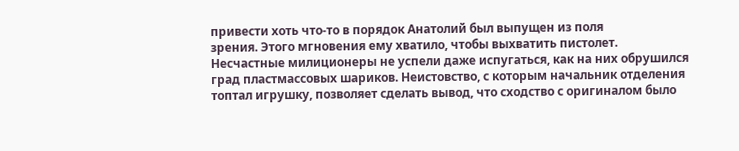привести хоть что-то в порядок Анатолий был выпущен из поля
зрения. Этого мгновения ему хватило, чтобы выхватить пистолет.
Несчастные милиционеры не успели даже испугаться, как на них обрушился
град пластмассовых шариков. Неистовство, с которым начальник отделения
топтал игрушку, позволяет сделать вывод, что сходство с оригиналом было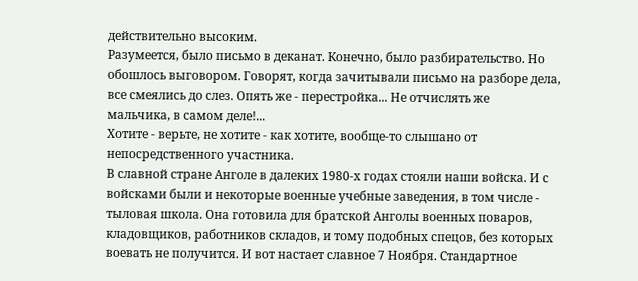действительно высоким.
Разумеется, было письмо в деканат. Конечно, было разбирательство. Но
обошлось выговором. Говорят, когда зачитывали письмо на разборе дела,
все смеялись до слез. Опять же - перестройка... Не отчислять же
мальчика, в самом деле!...
Хотите - верьте, не хотите - как хотите, вообще-то слышано от
непосредственного участника.
В славной стране Анголе в далеких 1980-х годах стояли наши войска. И с
войсками были и некоторые военные учебные заведения, в том числе -
тыловая школа. Она готовила для братской Анголы военных поваров,
кладовщиков, работников складов, и тому подобных спецов, без которых
воевать не получится. И вот настает славное 7 Ноября. Стандартное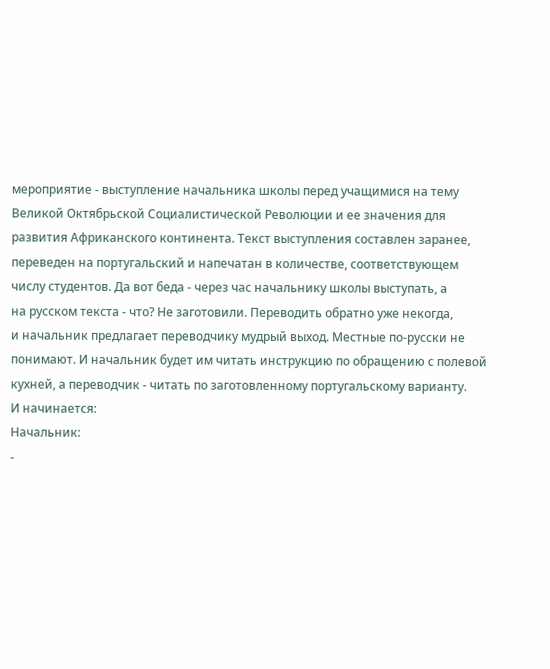мероприятие - выступление начальника школы перед учащимися на тему
Великой Октябрьской Социалистической Революции и ее значения для
развития Африканского континента. Текст выступления составлен заранее,
переведен на португальский и напечатан в количестве, соответствующем
числу студентов. Да вот беда - через час начальнику школы выступать, а
на русском текста - что? Не заготовили. Переводить обратно уже некогда,
и начальник предлагает переводчику мудрый выход. Местные по-русски не
понимают. И начальник будет им читать инструкцию по обращению с полевой
кухней, а переводчик - читать по заготовленному португальскому варианту.
И начинается:
Начальник:
-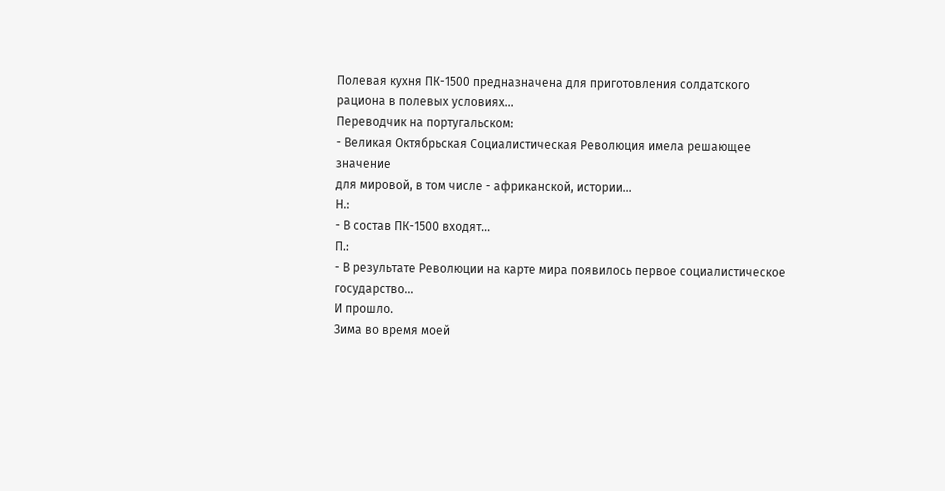Полевая кухня ПК-1500 предназначена для приготовления солдатского
рациона в полевых условиях...
Переводчик на португальском:
- Великая Октябрьская Социалистическая Революция имела решающее значение
для мировой, в том числе - африканской, истории...
Н.:
- В состав ПК-1500 входят...
П.:
- В результате Революции на карте мира появилось первое социалистическое
государство...
И прошло.
Зима во время моей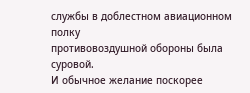службы в доблестном авиационном полку
противовоздушной обороны была суровой.
И обычное желание поскорее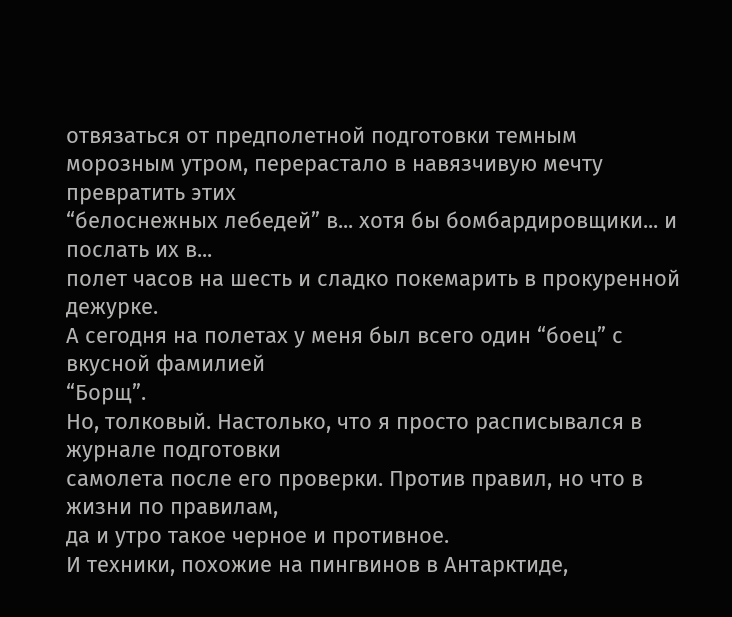отвязаться от предполетной подготовки темным
морозным утром, перерастало в навязчивую мечту превратить этих
“белоснежных лебедей” в... хотя бы бомбардировщики... и послать их в...
полет часов на шесть и сладко покемарить в прокуренной дежурке.
А сегодня на полетах у меня был всего один “боец” с вкусной фамилией
“Борщ”.
Но, толковый. Настолько, что я просто расписывался в журнале подготовки
самолета после его проверки. Против правил, но что в жизни по правилам,
да и утро такое черное и противное.
И техники, похожие на пингвинов в Антарктиде,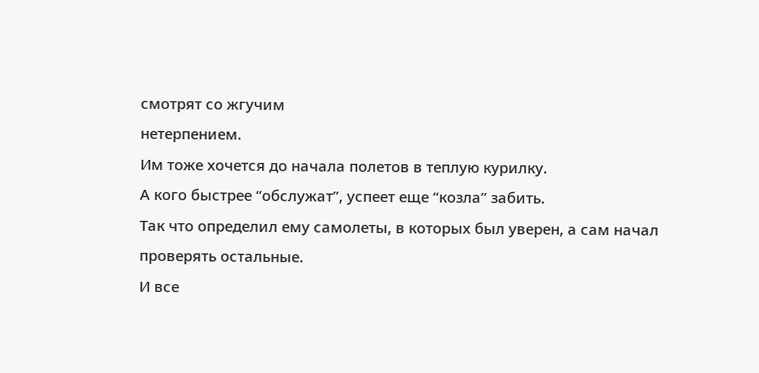смотрят со жгучим
нетерпением.
Им тоже хочется до начала полетов в теплую курилку.
А кого быстрее “обслужат”, успеет еще “козла” забить.
Так что определил ему самолеты, в которых был уверен, а сам начал
проверять остальные.
И все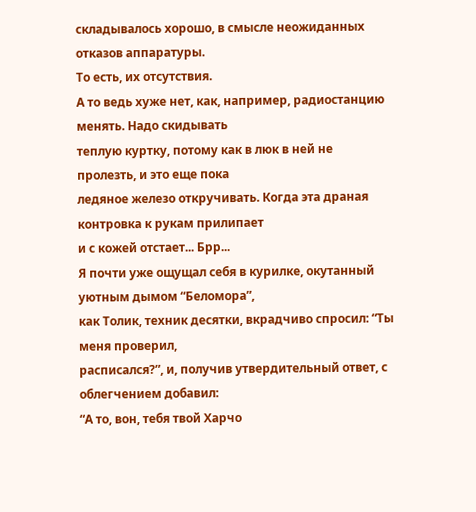складывалось хорошо, в смысле неожиданных отказов аппаратуры.
То есть, их отсутствия.
А то ведь хуже нет, как, например, радиостанцию менять. Надо скидывать
теплую куртку, потому как в люк в ней не пролезть, и это еще пока
ледяное железо откручивать. Когда эта драная контровка к рукам прилипает
и с кожей отстает... Брр...
Я почти уже ощущал себя в курилке, окутанный уютным дымом “Беломора”,
как Толик, техник десятки, вкрадчиво спросил: “Ты меня проверил,
расписался?”, и, получив утвердительный ответ, с облегчением добавил:
“А то, вон, тебя твой Харчо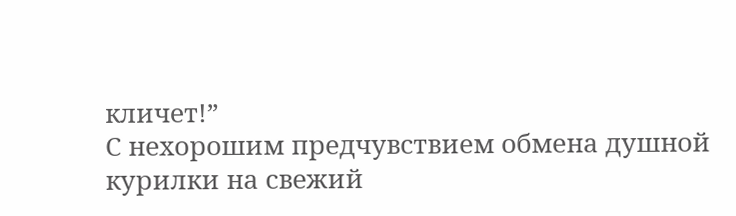кличет!”
С нехорошим предчувствием обмена душной курилки на свежий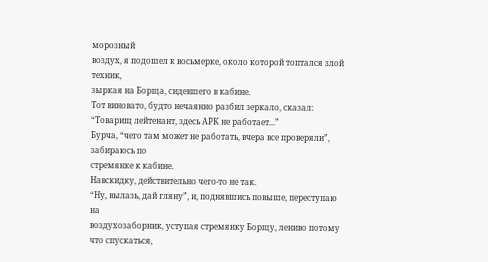морозный
воздух, я подошел к восьмерке, около которой топтался злой техник,
зыркая на Борща, сидевшего в кабине.
Тот виновато, будто нечаянно разбил зеркало, сказал:
“Товарищ лейтенант, здесь АРК не работает...”
Бурча, “чего там может не работать, вчера все проверяли”, забираюсь по
стремянке к кабине.
Навскидку, действительно чего-то не так.
“Ну, вылазь, дай гляну”, и, поднявшись повыше, переступаю на
воздухозаборник, уступая стремянку Борщу, лениво потому что спускаться,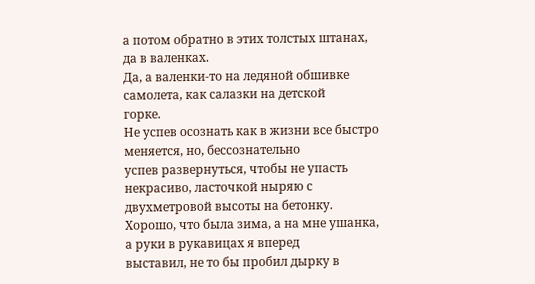а потом обратно в этих толстых штанах, да в валенках.
Да, а валенки-то на ледяной обшивке самолета, как салазки на детской
горке.
Не успев осознать как в жизни все быстро меняется, но, бессознательно
успев развернуться, чтобы не упасть некрасиво, ласточкой ныряю с
двухметровой высоты на бетонку.
Хорошо, что была зима, а на мне ушанка, а руки в рукавицах я вперед
выставил, не то бы пробил дырку в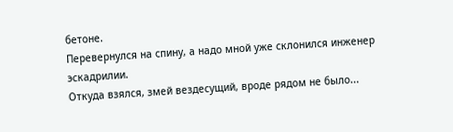бетоне.
Перевернулся на спину, а надо мной уже склонился инженер эскадрилии.
Откуда взялся, змей вездесущий, вроде рядом не было...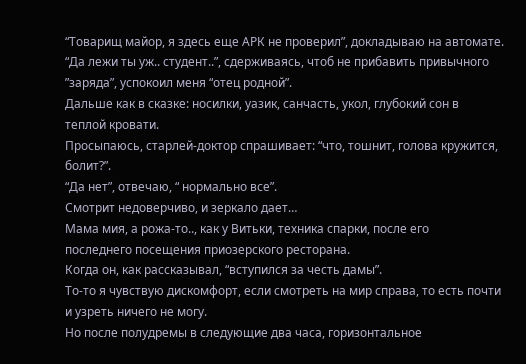“Товарищ майор, я здесь еще АРК не проверил”, докладываю на автомате.
“Да лежи ты уж.. студент..”, сдерживаясь, чтоб не прибавить привычного
”заряда”, успокоил меня “отец родной”.
Дальше как в сказке: носилки, уазик, санчасть, укол, глубокий сон в
теплой кровати.
Просыпаюсь, старлей-доктор спрашивает: “что, тошнит, голова кружится,
болит?”.
“Да нет”, отвечаю, “ нормально все”.
Смотрит недоверчиво, и зеркало дает…
Мама мия, а рожа-то.., как у Витьки, техника спарки, после его
последнего посещения приозерского ресторана.
Когда он, как рассказывал, “вступился за честь дамы”.
То-то я чувствую дискомфорт, если смотреть на мир справа, то есть почти
и узреть ничего не могу.
Но после полудремы в следующие два часа, горизонтальное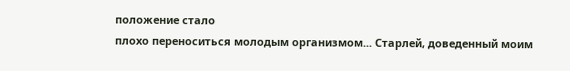положение стало
плохо переноситься молодым организмом... Старлей, доведенный моим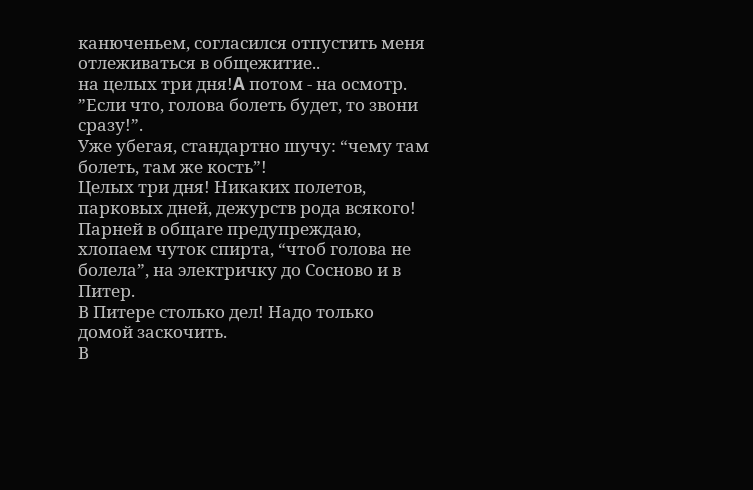канюченьем, согласился отпустить меня отлеживаться в общежитие..
на целых три дня!A потом - на осмотр.
”Если что, голова болеть будет, то звони сразу!”.
Уже убегая, стандартно шучу: “чему там болеть, там же кость”!
Целых три дня! Никаких полетов, парковых дней, дежурств рода всякого!
Парней в общаге предупреждаю, хлопаем чуток спирта, “чтоб голова не
болела”, на электричку до Сосново и в Питер.
В Питере столько дел! Надо только домой заскочить.
В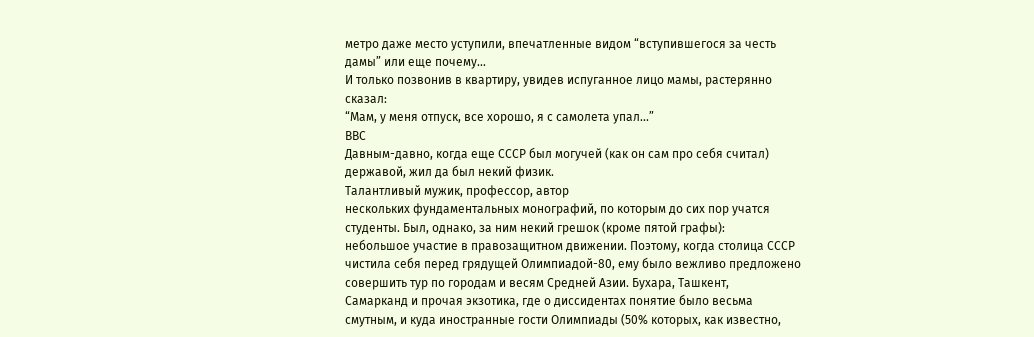метро даже место уступили, впечатленные видом “вступившегося за честь
дамы” или еще почему...
И только позвонив в квартиру, увидев испуганное лицо мамы, растерянно
сказал:
“Мам, у меня отпуск, все хорошо, я с самолета упал...”
ВВС
Давным-давно, когда еще СССР был могучей (как он сам про себя считал)
державой, жил да был некий физик.
Талантливый мужик, профессор, автор
нескольких фундаментальных монографий, по которым до сих пор учатся
студенты. Был, однако, за ним некий грешок (кроме пятой графы):
небольшое участие в правозащитном движении. Поэтому, когда столица СССР
чистила себя перед грядущей Олимпиадой-80, ему было вежливо предложено
совершить тур по городам и весям Средней Азии. Бухара, Ташкент,
Самарканд и прочая экзотика, где о диссидентах понятие было весьма
смутным, и куда иностранные гости Олимпиады (50% которых, как известно,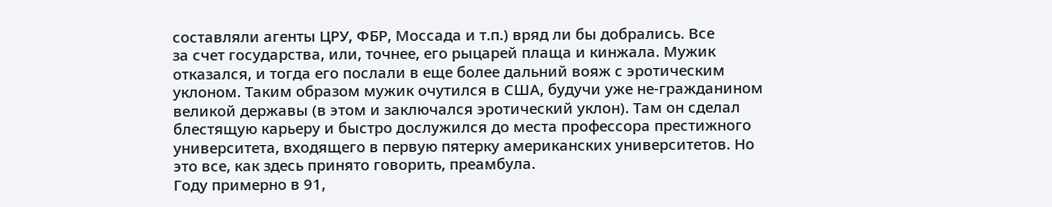составляли агенты ЦРУ, ФБР, Моссада и т.п.) вряд ли бы добрались. Все
за счет государства, или, точнее, его рыцарей плаща и кинжала. Мужик
отказался, и тогда его послали в еще более дальний вояж с эротическим
уклоном. Таким образом мужик очутился в США, будучи уже не-гражданином
великой державы (в этом и заключался эротический уклон). Там он сделал
блестящую карьеру и быстро дослужился до места профессора престижного
университета, входящего в первую пятерку американских университетов. Но
это все, как здесь принято говорить, преамбула.
Году примерно в 91,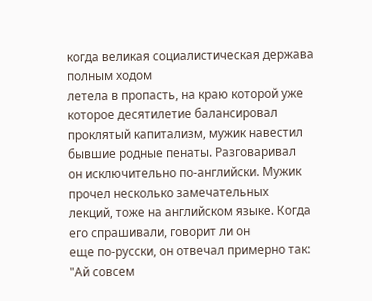когда великая социалистическая держава полным ходом
летела в пропасть, на краю которой уже которое десятилетие балансировал
проклятый капитализм, мужик навестил бывшие родные пенаты. Разговаривал
он исключительно по-английски. Мужик прочел несколько замечательных
лекций, тоже на английском языке. Когда его спрашивали, говорит ли он
еще по-русски, он отвечал примерно так: "Ай совсем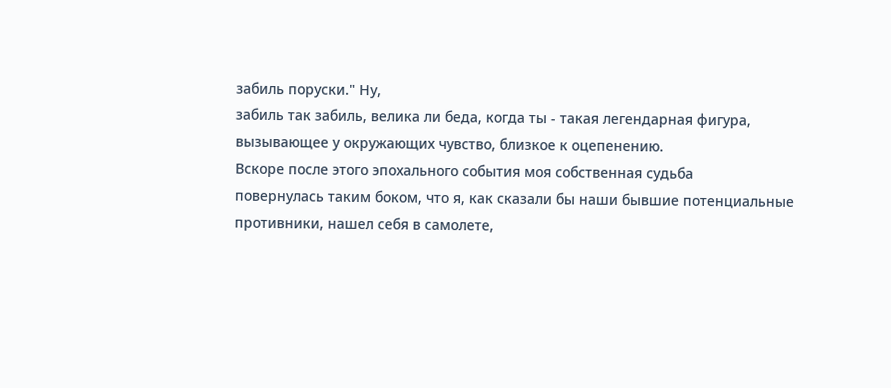забиль поруски." Ну,
забиль так забиль, велика ли беда, когда ты - такая легендарная фигура,
вызывающее у окружающих чувство, близкое к оцепенению.
Вскоре после этого эпохального события моя собственная судьба
повернулась таким боком, что я, как сказали бы наши бывшие потенциальные
противники, нашел себя в самолете,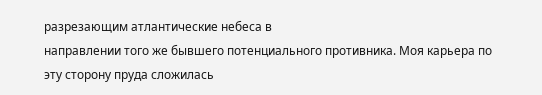разрезающим атлантические небеса в
направлении того же бывшего потенциального противника. Моя карьера по
эту сторону пруда сложилась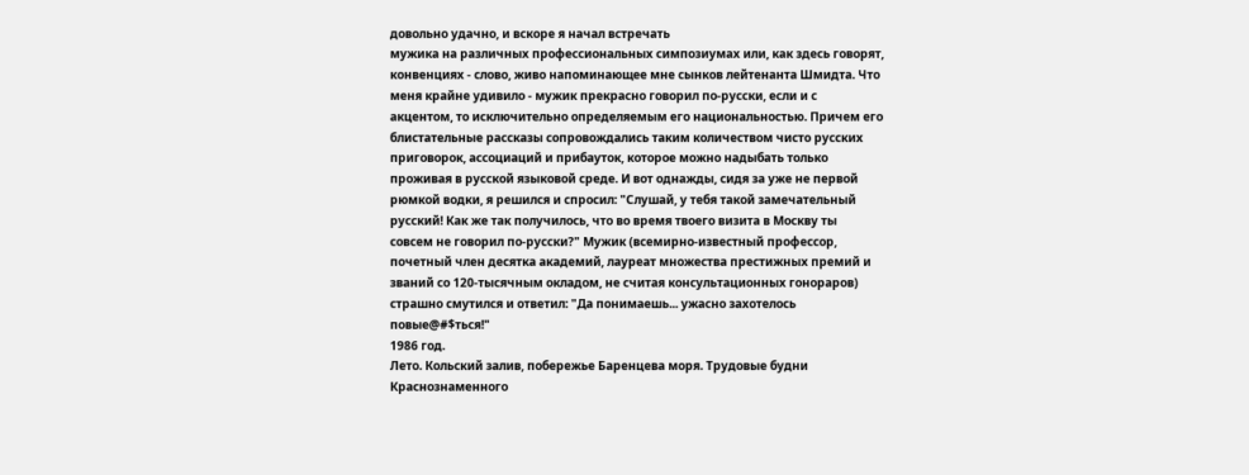довольно удачно, и вскоре я начал встречать
мужика на различных профессиональных симпозиумах или, как здесь говорят,
конвенциях - слово, живо напоминающее мне сынков лейтенанта Шмидта. Что
меня крайне удивило - мужик прекрасно говорил по-русски, если и с
акцентом, то исключительно определяемым его национальностью. Причем его
блистательные рассказы сопровождались таким количеством чисто русских
приговорок, ассоциаций и прибауток, которое можно надыбать только
проживая в русской языковой среде. И вот однажды, сидя за уже не первой
рюмкой водки, я решился и спросил: "Слушай, у тебя такой замечательный
русский! Как же так получилось, что во время твоего визита в Москву ты
совсем не говорил по-русски?" Мужик (всемирно-известный профессор,
почетный члeн десятка академий, лауреат множества престижных премий и
званий со 120-тысячным окладом, не считая консультационных гонораров)
страшно смутился и ответил: "Да понимаешь... ужасно захотелось
повые@#$ться!"
1986 год.
Лето. Кольский залив, побережье Баренцева моря. Трудовые будни
Краснознаменного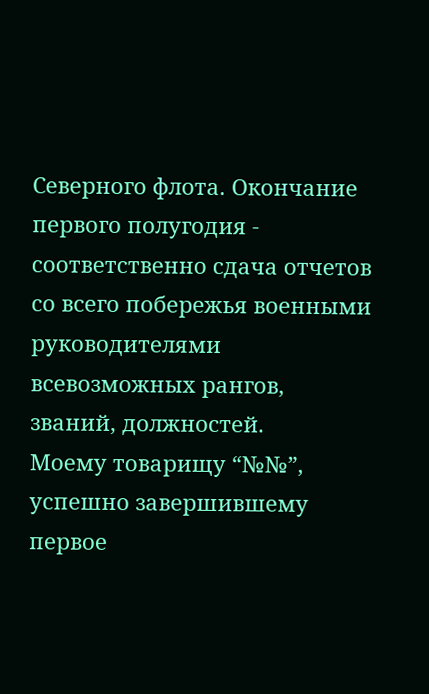Северного флота. Окончание первого полугодия -
соответственно сдача отчетов со всего побережья военными руководителями
всевозможных рангов, званий, должностей.
Моему товарищу “№№”, успешно завершившему первое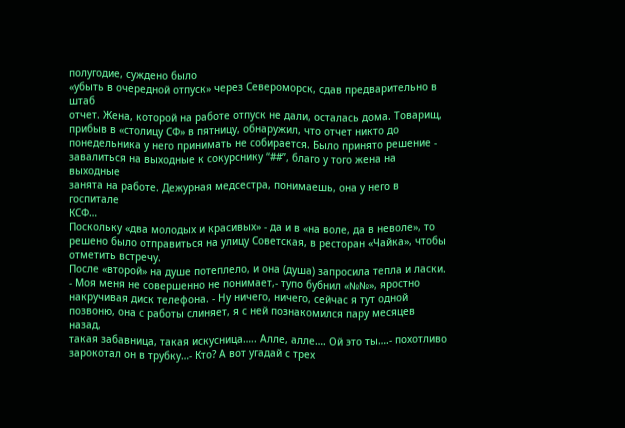полугодие, суждено было
«убыть в очередной отпуск» через Североморск, сдав предварительно в штаб
отчет. Жена, которой на работе отпуск не дали, осталась дома. Товарищ,
прибыв в «столицу СФ» в пятницу, обнаружил, что отчет никто до
понедельника у него принимать не собирается. Было принято решение -
завалиться на выходные к сокурснику “##”, благо у того жена на выходные
занята на работе. Дежурная медсестра, понимаешь, она у него в госпитале
КСФ…
Поскольку «два молодых и красивых» - да и в «на воле, да в неволе», то
решено было отправиться на улицу Советская, в ресторан «Чайка», чтобы
отметить встречу.
После «второй» на душе потеплело, и она (душа) запросила тепла и ласки.
- Моя меня не совершенно не понимает,- тупо бубнил «№№», яростно
накручивая диск телефона. - Ну ничего, ничего, сейчас я тут одной
позвоню, она с работы слиняет, я с ней познакомился пару месяцев назад,
такая забавница, такая искусница….. Алле, алле…. Ой это ты….- похотливо
зарокотал он в трубку…- Кто? А вот угадай с трех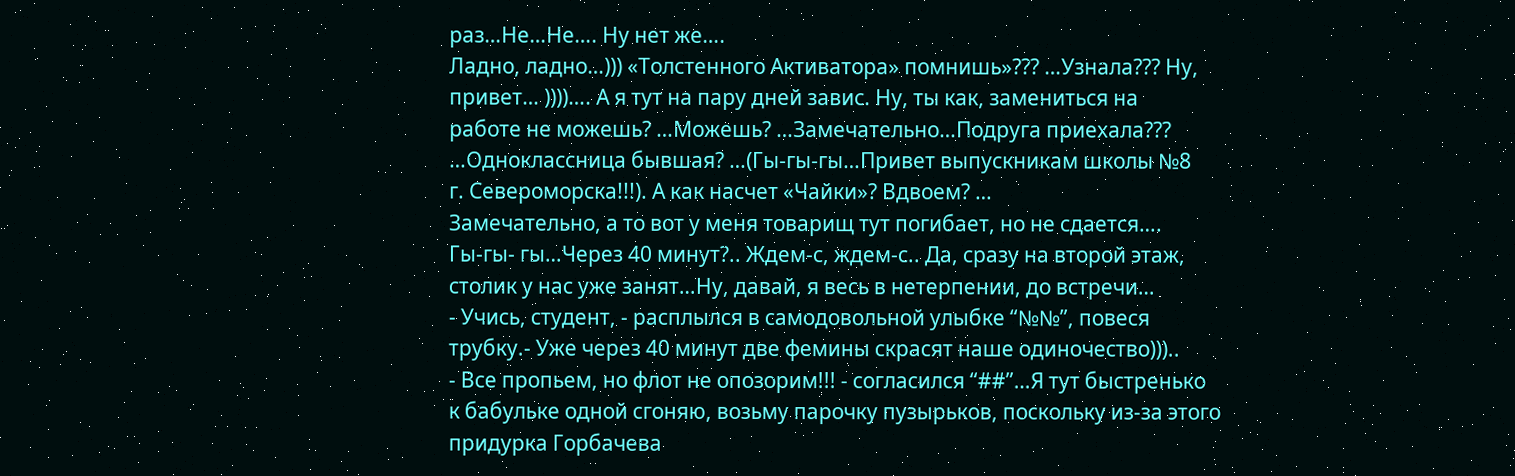раз…Не…Не…. Ну нет же….
Ладно, ладно…))) «Толстенного Активатора» помнишь»??? …Узнала??? Ну,
привет… ))))…. А я тут на пару дней завис. Ну, ты как, замениться на
работе не можешь? …Можешь? …Замечательно…Подруга приехала???
…Одноклассница бывшая? …(Гы-гы-гы…Привет выпускникам школы №8
г. Североморска!!!). А как насчет «Чайки»? Вдвоем? …
Замечательно, а то вот у меня товарищ тут погибает, но не сдается….
Гы-гы- гы…Через 40 минут?.. Ждем-с, ждем-с.. Да, сразу на второй этаж,
столик у нас уже занят…Ну, давай, я весь в нетерпении, до встречи…
- Учись, студент, - расплылся в самодовольной улыбке “№№”, повеся
трубку.- Уже через 40 минут две фемины скрасят наше одиночество)))..
- Все пропьем, но флот не опозорим!!! - согласился “##”…Я тут быстренько
к бабульке одной сгоняю, возьму парочку пузырьков, поскольку из-за этого
придурка Горбачева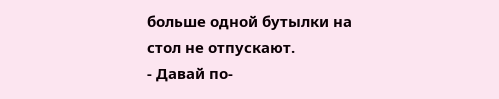больше одной бутылки на стол не отпускают.
- Давай по-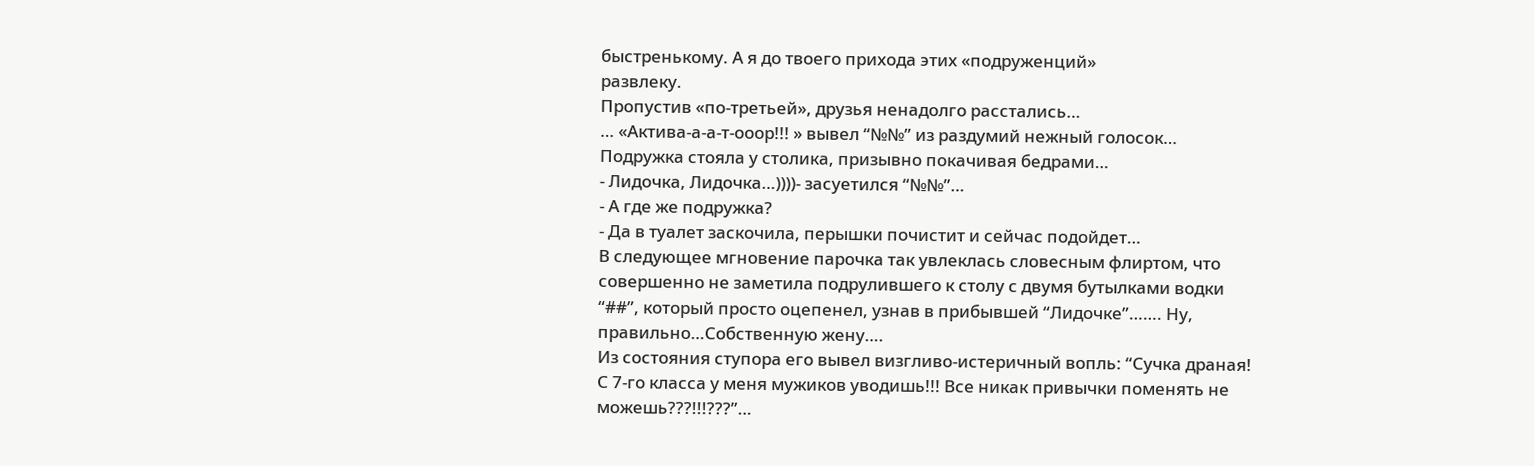быстренькому. А я до твоего прихода этих «подруженций»
развлеку.
Пропустив «по-третьей», друзья ненадолго расстались…
… «Актива-а-а-т-ооор!!! » вывел “№№” из раздумий нежный голосок…
Подружка стояла у столика, призывно покачивая бедрами…
- Лидочка, Лидочка…))))- засуетился “№№”…
- А где же подружка?
- Да в туалет заскочила, перышки почистит и сейчас подойдет…
В следующее мгновение парочка так увлеклась словесным флиртом, что
совершенно не заметила подрулившего к столу с двумя бутылками водки
“##”, который просто оцепенел, узнав в прибывшей “Лидочке”……. Ну,
правильно…Собственную жену….
Из состояния ступора его вывел визгливо-истеричный вопль: “Сучка драная!
С 7-го класса у меня мужиков уводишь!!! Все никак привычки поменять не
можешь???!!!???”…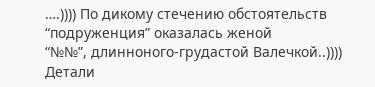….)))) По дикому стечению обстоятельств “подруженция” оказалась женой
“№№”, длинноного-грудастой Валечкой..)))) Детали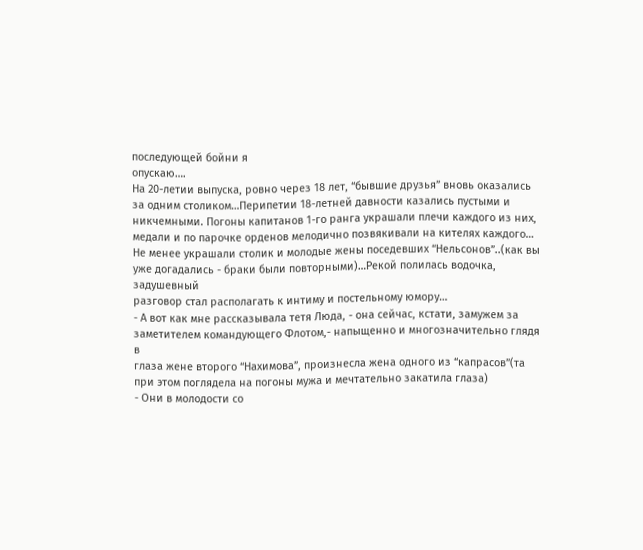последующей бойни я
опускаю….
На 20-летии выпуска, ровно через 18 лет, “бывшие друзья” вновь оказались
за одним столиком…Перипетии 18-летней давности казались пустыми и
никчемными. Погоны капитанов 1-го ранга украшали плечи каждого из них,
медали и по парочке орденов мелодично позвякивали на кителях каждого…
Не менее украшали столик и молодые жены поседевших “Нельсонов”..(как вы
уже догадались - браки были повторными)…Рекой полилась водочка, задушевный
разговор стал располагать к интиму и постельному юмору…
- А вот как мне рассказывала тетя Люда, - она сейчас, кстати, замужем за
заметителем командующего Флотом,- напыщенно и многозначительно глядя в
глаза жене второго “Нахимова”, произнесла жена одного из “капрасов”(та
при этом поглядела на погоны мужа и мечтательно закатила глаза)
- Они в молодости со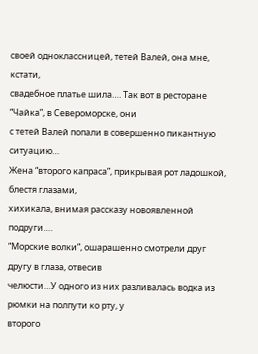своей одноклассницей, тетей Валей, она мне, кстати,
свадебное платье шила…. Так вот в ресторане “Чайка”, в Североморске, они
с тетей Валей попали в совершенно пикантную ситуацию…
Жена “второго капраса”, прикрывая рот ладошкой, блестя глазами,
хихикала, внимая рассказу новоявленной подруги….
“Морские волки”, ошарашенно смотрели друг другу в глаза, отвесив
челюсти…У одного из них разливалась водка из рюмки на полпути ко рту, у
второго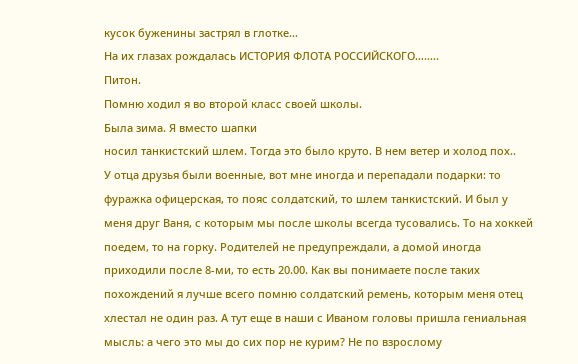кусок буженины застрял в глотке…
На их глазах рождалась ИСТОРИЯ ФЛОТА РОССИЙСКОГО……..
Питон.
Помню ходил я во второй класс своей школы.
Была зима. Я вместо шапки
носил танкистский шлем. Тогда это было круто. В нем ветер и холод пох..
У отца друзья были военные, вот мне иногда и перепадали подарки: то
фуражка офицерская, то пояс солдатский, то шлем танкистский. И был у
меня друг Ваня, с которым мы после школы всегда тусовались. То на хоккей
поедем, то на горку. Родителей не предупреждали, а домой иногда
приходили после 8-ми, то есть 20.00. Как вы понимаете после таких
похождений я лучше всего помню солдатский ремень, которым меня отец
хлестал не один раз. А тут еще в наши с Иваном головы пришла гениальная
мысль: а чего это мы до сих пор не курим? Не по взрослому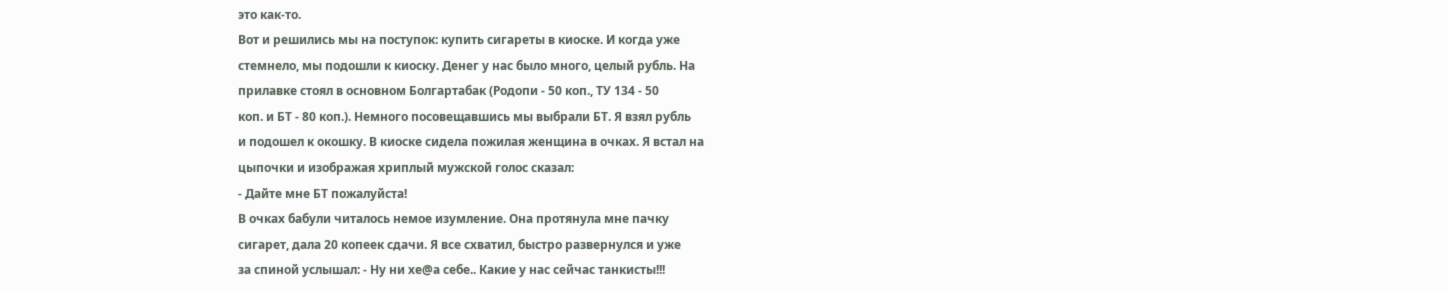это как-то.
Вот и решились мы на поступок: купить сигареты в киоске. И когда уже
стемнело, мы подошли к киоску. Денег у нас было много, целый рубль. На
прилавке стоял в основном Болгартабак (Родопи - 50 коп., ТУ 134 - 50
коп. и БT - 80 коп.). Немного посовещавшись мы выбрали БT. Я взял рубль
и подошел к окошку. В киоске сидела пожилая женщина в очках. Я встал на
цыпочки и изображая хриплый мужской голос сказал:
- Дайте мне БT пожалуйста!
В очках бабули читалось немое изумление. Она протянула мне пачку
сигарет, дала 20 копеек сдачи. Я все схватил, быстро развернулся и уже
за спиной услышал: - Ну ни хе@а себе.. Какие у нас сейчас танкисты!!!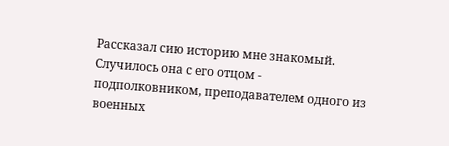Рассказал сию историю мне знакомый.
Случилось она с его отцом -
подполковником, преподавателем одного из военных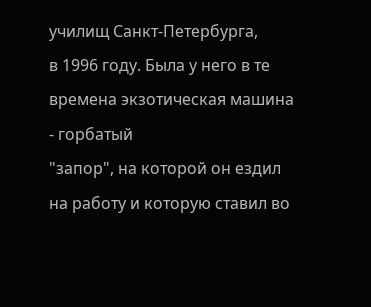училищ Санкт-Петербурга,
в 1996 году. Была у него в те времена экзотическая машина - горбатый
"запор", на которой он ездил на работу и которую ставил во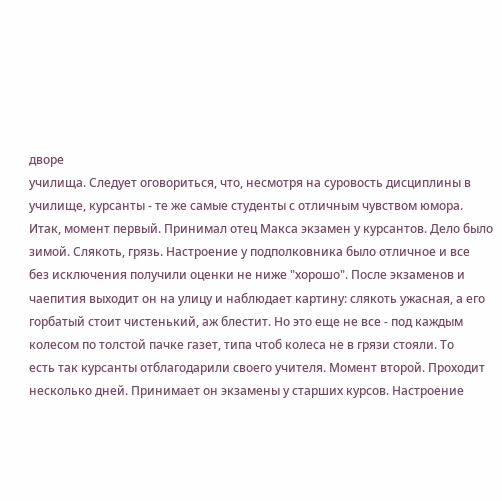дворе
училища. Следует оговориться, что, несмотря на суровость дисциплины в
училище, курсанты - те же самые студенты с отличным чувством юмора.
Итак, момент первый. Принимал отец Макса экзамен у курсантов. Дело было
зимой. Слякоть, грязь. Настроение у подполковника было отличное и все
без исключения получили оценки не ниже "хорошо". После экзаменов и
чаепития выходит он на улицу и наблюдает картину: слякоть ужасная, а его
горбатый стоит чистенький, аж блестит. Но это еще не все - под каждым
колесом по толстой пачке газет, типа чтоб колеса не в грязи стояли. То
есть так курсанты отблагодарили своего учителя. Момент второй. Проходит
несколько дней. Принимает он экзамены у старших курсов. Настроение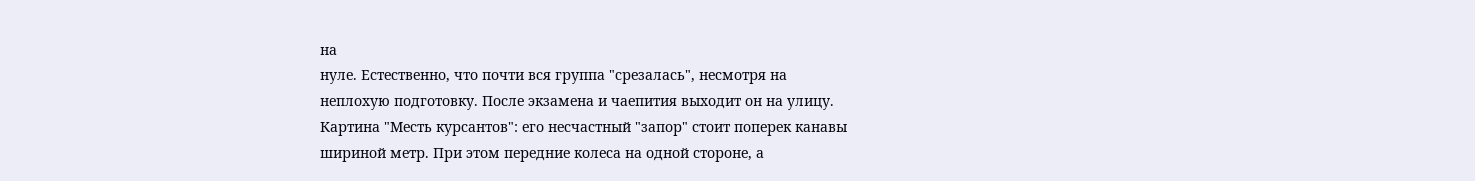на
нуле. Естественно, что почти вся группа "срезалась", несмотря на
неплохую подготовку. После экзамена и чаепития выходит он на улицу.
Картина "Месть курсантов": его несчастный "запор" стоит поперек канавы
шириной метр. При этом передние колеса на одной стороне, а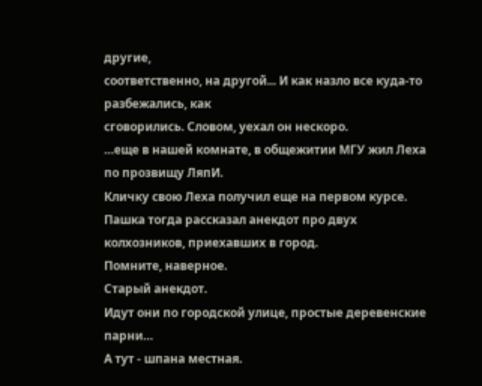другие,
соответственно, на другой... И как назло все куда-то разбежались, как
сговорились. Словом, уехал он нескоро.
…еще в нашей комнате, в общежитии МГУ жил Леха по прозвищу ЛяпИ.
Кличку свою Леха получил еще на первом курсе.
Пашка тогда рассказал анекдот про двух колхозников, приехавших в город.
Помните, наверное.
Старый анекдот.
Идут они по городской улице, простые деревенские парни…
А тут - шпана местная.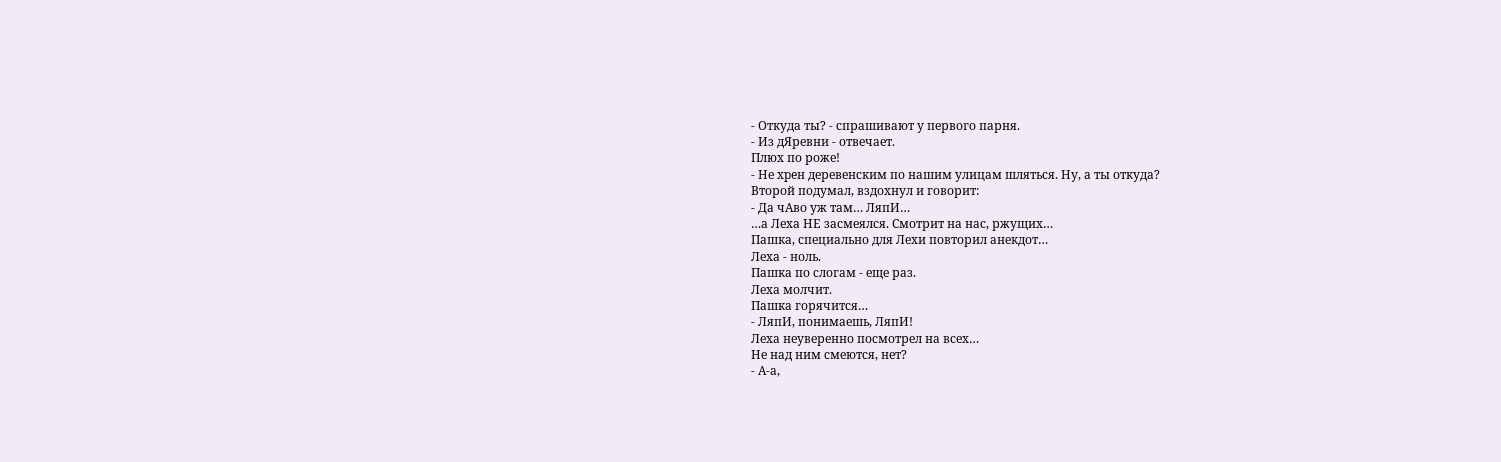- Откуда ты? - спрашивают у первого парня.
- Из дЯревни - отвечает.
Плюх по роже!
- Не хpeн деревенским по нашим улицам шляться. Ну, а ты откуда?
Второй подумал, вздохнул и говорит:
- Да чАво уж там… ЛяпИ…
…а Леха НЕ засмеялся. Смотрит на нас, ржущих…
Пашка, специально для Лехи повторил анекдот…
Леха - ноль.
Пашка по слогам - еще раз.
Леха молчит.
Пашка горячится…
- ЛяпИ, понимаешь, ЛяпИ!
Леха неуверенно посмотрел на всех…
Не над ним смеются, нет?
- А-а,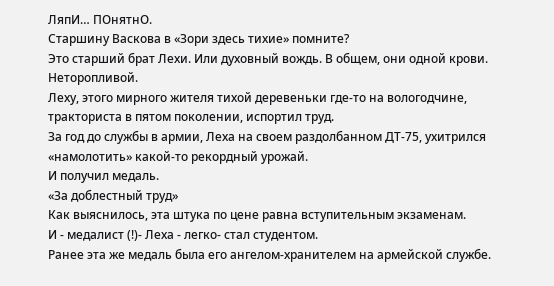ЛяпИ… ПОнятнО.
Старшину Васкова в «Зори здесь тихие» помните?
Это старший брат Лехи. Или духовный вождь. В общем, они одной крови.
Неторопливой.
Леху, этого мирного жителя тихой деревеньки где-то на вологодчине,
тракториста в пятом поколении, испортил труд.
За год до службы в армии, Леха на своем раздолбанном ДТ-75, ухитрился
«намолотить» какой-то рекордный урожай.
И получил медаль.
«За доблестный труд»
Как выяснилось, эта штука по цене равна вступительным экзаменам.
И - медалист (!)- Леха - легко- стал студентом.
Ранее эта же медаль была его ангелом-хранителем на армейской службе.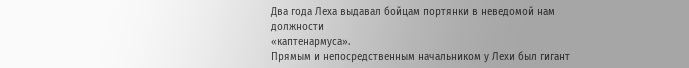Два года Леха выдавал бойцам портянки в неведомой нам должности
«каптенармуса».
Прямым и непосредственным начальником у Лехи был гигант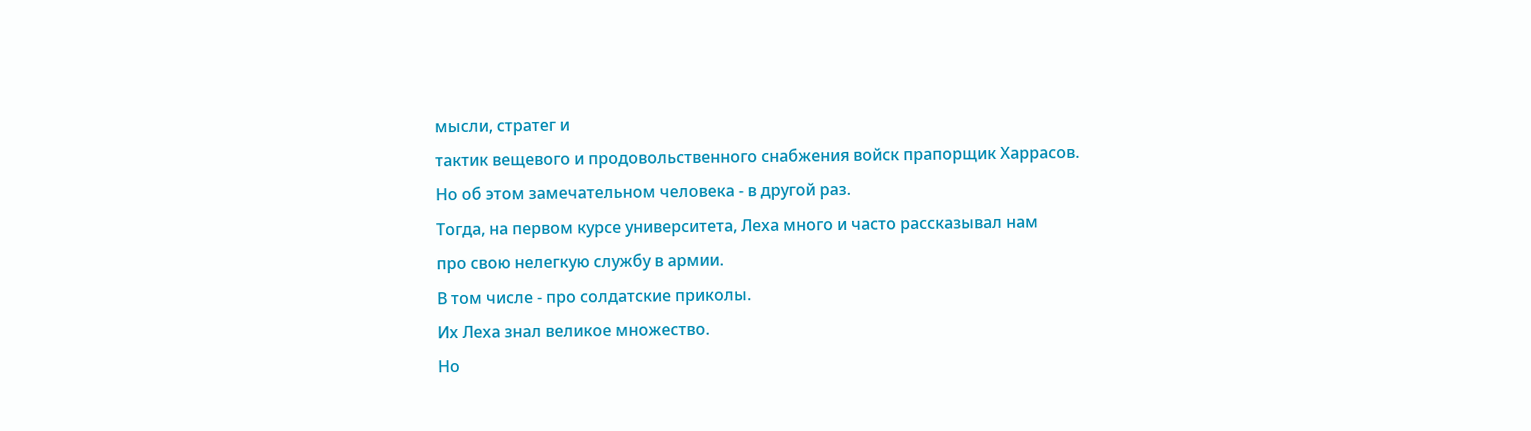мысли, стратег и
тактик вещевого и продовольственного снабжения войск прапорщик Харрасов.
Но об этом замечательном человека - в другой раз.
Тогда, на первом курсе университета, Леха много и часто рассказывал нам
про свою нелегкую службу в армии.
В том числе - про солдатские приколы.
Их Леха знал великое множество.
Но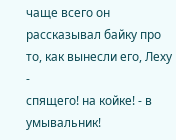чаще всего он рассказывал байку про то, как вынесли его, Леху -
спящего! на койке! - в умывальник!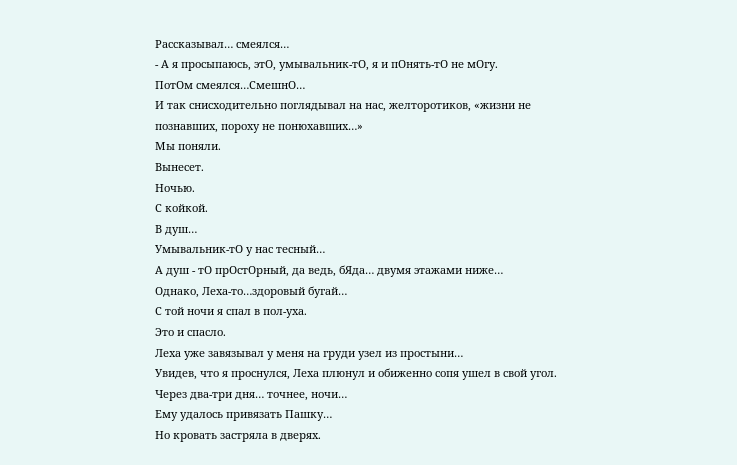Рассказывал… смеялся…
- А я просыпаюсь, этО, умывальник-тО, я и пОнять-тО не мОгу.
ПотОм смеялся…СмешнО…
И так снисходительно поглядывал на нас, желторотиков, «жизни не
познавших, пороху не понюхавших…»
Мы поняли.
Вынесет.
Ночью.
С койкой.
В душ…
Умывальник-тО у нас тесный…
А душ - тО прОстОрный, да ведь, бЯда… двумя этажами ниже…
Однако, Леха-то…здоровый бугай…
С той ночи я спал в пол-уха.
Это и спасло.
Леха уже завязывал у меня на груди узел из простыни…
Увидев, что я проснулся, Леха плюнул и обиженно сопя ушел в свой угол.
Через два-три дня… точнее, ночи…
Ему удалось привязать Пашку…
Но кровать застряла в дверях.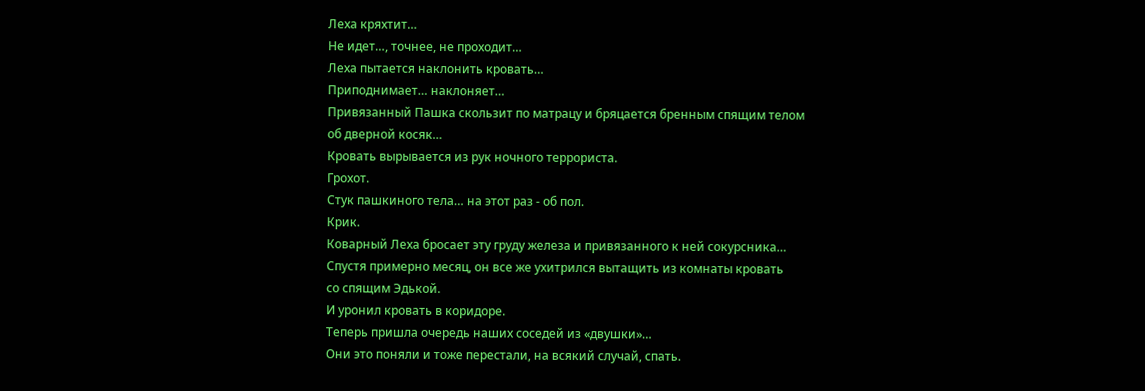Леха кряхтит…
Не идет…, точнее, не проходит…
Леха пытается наклонить кровать…
Приподнимает… наклоняет…
Привязанный Пашка скользит по матрацу и бряцается бренным спящим телом
об дверной косяк…
Кровать вырывается из рук ночного террориста.
Грохот.
Стук пашкиного тела… на этот раз - об пол.
Крик.
Коварный Леха бросает эту груду железа и привязанного к ней сокурсника…
Спустя примерно месяц, он все же ухитрился вытащить из комнаты кровать
со спящим Эдькой.
И уронил кровать в коридоре.
Теперь пришла очередь наших соседей из «двушки»…
Они это поняли и тоже перестали, на всякий случай, спать.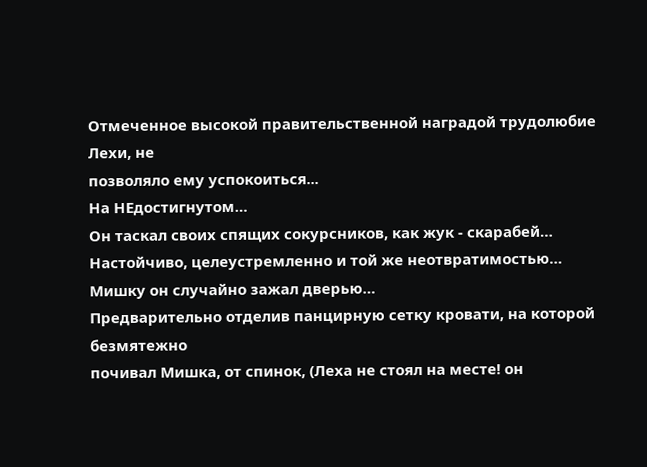Отмеченное высокой правительственной наградой трудолюбие Лехи, не
позволяло ему успокоиться...
На НЕдостигнутом…
Он таскал своих спящих сокурсников, как жук - скарабей…
Настойчиво, целеустремленно и той же неотвратимостью…
Мишку он случайно зажал дверью…
Предварительно отделив панцирную сетку кровати, на которой безмятежно
почивал Мишка, от спинок, (Леха не стоял на месте! он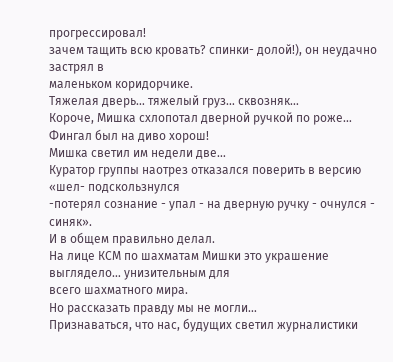прогрессировал!
зачем тащить всю кровать? спинки- долой!), он неудачно застрял в
маленьком коридорчике.
Тяжелая дверь… тяжелый груз… сквозняк…
Короче, Мишка схлопотал дверной ручкой по роже…
Фингал был на диво хорош!
Мишка светил им недели две…
Куратор группы наотрез отказался поверить в версию «шел- подскользнулся
-потерял сознание - упал - на дверную ручку - очнулся - синяк».
И в общем правильно делал.
На лице КСМ по шахматам Мишки это украшение выглядело… унизительным для
всего шахматного мира.
Но рассказать правду мы не могли…
Признаваться, что нас, будущих светил журналистики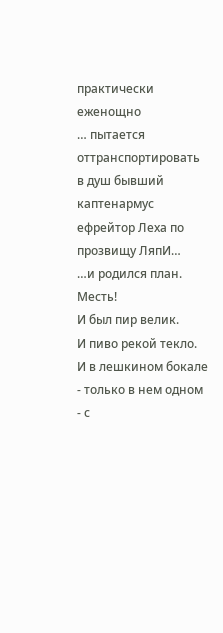практически еженощно
… пытается оттранспортировать в душ бывший каптенармус ефрейтор Леха по
прозвищу ЛяпИ…
…и родился план. Месть!
И был пир велик.
И пиво рекой текло.
И в лешкином бокале - только в нем одном - с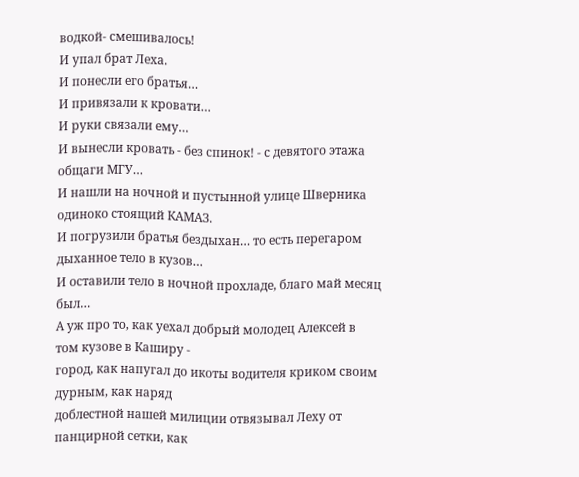водкой- смешивалось!
И упал брат Леха.
И понесли его братья…
И привязали к кровати…
И руки связали ему…
И вынесли кровать - без спинок! - с девятого этажа общаги МГУ…
И нашли на ночной и пустынной улице Шверника одиноко стоящий КАМАЗ.
И погрузили братья бездыхан… то есть перегаром дыханное тело в кузов…
И оставили тело в ночной прохладе, благо май месяц был…
А уж про то, как уехал добрый молодец Алексей в том кузове в Каширу -
город, как напугал до икоты водителя криком своим дурным, как наряд
доблестной нашей милиции отвязывал Леху от панцирной сетки, как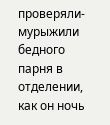проверяли-мурыжили бедного парня в отделении, как он ночь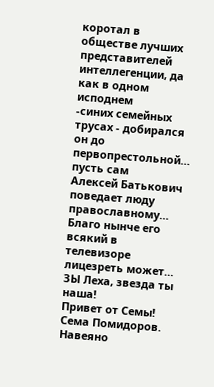коротал в
обществе лучших представителей интеллегенции, да как в одном исподнем
-синих семейных трусах - добирался он до первопрестольной… пусть сам
Алексей Батькович поведает люду православному…
Благо нынче его всякий в телевизоре лицезреть может…
ЗЫ Леха, звезда ты наша!
Привет от Семы!
Сема Помидоров.
Навеяно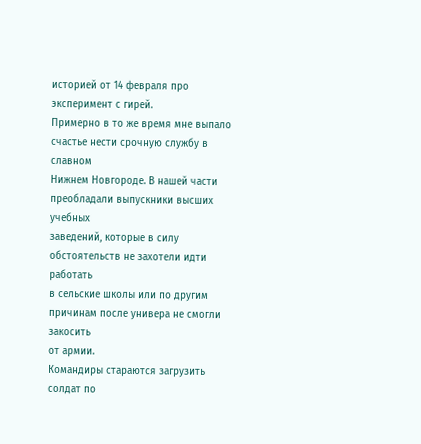историей от 14 февраля про эксперимент с гирей.
Примерно в то же время мне выпало счастье нести срочную службу в славном
Нижнем Новгороде. В нашей части преобладали выпускники высших учебных
заведений, которые в силу обстоятельств не захотели идти работать
в сельские школы или по другим причинам после универа не смогли закосить
от армии.
Командиры стараются загрузить солдат по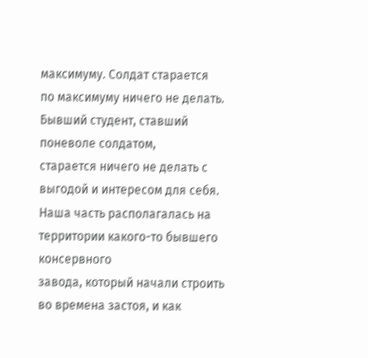максимуму. Солдат старается
по максимуму ничего не делать. Бывший студент, ставший поневоле солдатом,
старается ничего не делать с выгодой и интересом для себя.
Наша часть располагалась на территории какого-то бывшего консервного
завода, который начали строить во времена застоя, и как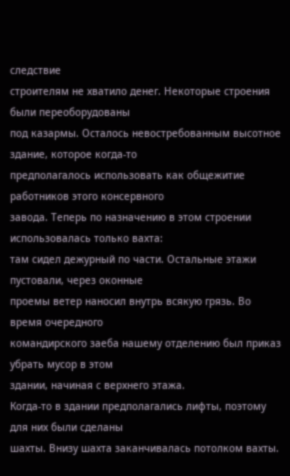следствие
строителям не хватило денег. Некоторые строения были переоборудованы
под казармы. Осталось невостребованным высотное здание, которое когда-то
предполагалось использовать как общежитие работников этого консервного
завода. Теперь по назначению в этом строении использовалась только вахта:
там сидел дежурный по части. Остальные этажи пустовали, через оконные
проемы ветер наносил внутрь всякую грязь. Во время очередного
командирского заеба нашему отделению был приказ убрать мусор в этом
здании, начиная с верхнего этажа.
Когда-то в здании предполагались лифты, поэтому для них были сделаны
шахты. Внизу шахта заканчивалась потолком вахты.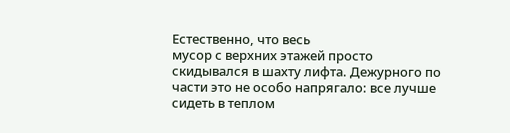Естественно, что весь
мусор с верхних этажей просто скидывался в шахту лифта. Дежурного по
части это не особо напрягало: все лучше сидеть в теплом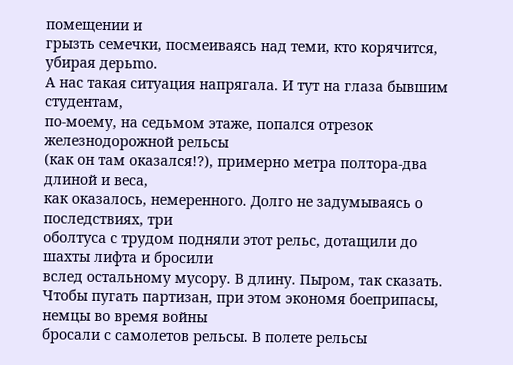помещении и
грызть семечки, посмеиваясь над теми, кто корячится, убирая дepьmo.
А нас такая ситуация напрягала. И тут на глаза бывшим студентам,
по-моему, на седьмом этаже, попался отрезок железнодорожной рельсы
(как он там оказался!?), примерно метра полтора-два длиной и веса,
как оказалось, немеренного. Долго не задумываясь о последствиях, три
оболтуса с трудом подняли этот рельс, дотащили до шахты лифта и бросили
вслед остальному мусору. В длину. Пыром, так сказать.
Чтобы пугать партизан, при этом экономя боеприпасы, немцы во время войны
бросали с самолетов рельсы. В полете рельсы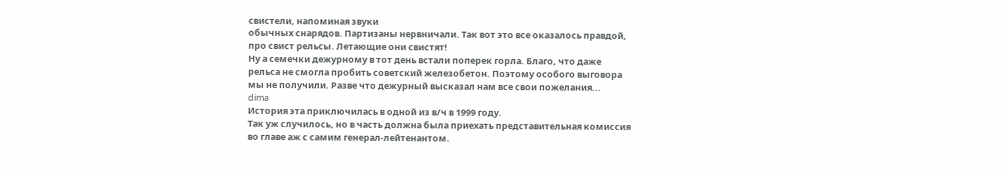свистели, напоминая звуки
обычных снарядов. Партизаны нервничали. Так вот это все оказалось правдой,
про свист рельсы. Летающие они свистят!
Ну а семечки дежурному в тот день встали поперек горла. Благо, что даже
рельса не смогла пробить советский железобетон. Поэтому особого выговора
мы не получили. Разве что дежурный высказал нам все свои пожелания...
dima
История эта приключилась в одной из в/ч в 1999 году.
Так уж случилось, но в часть должна была приехать представительная комиссия
во главе аж с самим генерал-лейтенантом.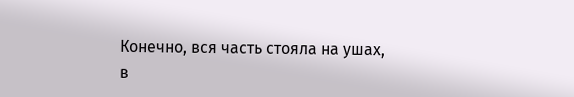Конечно, вся часть стояла на ушах,
в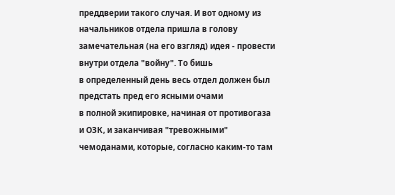преддверии такого случая. И вот одному из начальников отдела пришла в голову
замечательная (на его взгляд) идея - провести внутри отдела "войну". То бишь
в определенный день весь отдел должен был предстать пред его ясными очами
в полной экипировке, начиная от противогаза и ОЗК, и заканчивая "тревожными"
чемоданами, которые, согласно каким-то там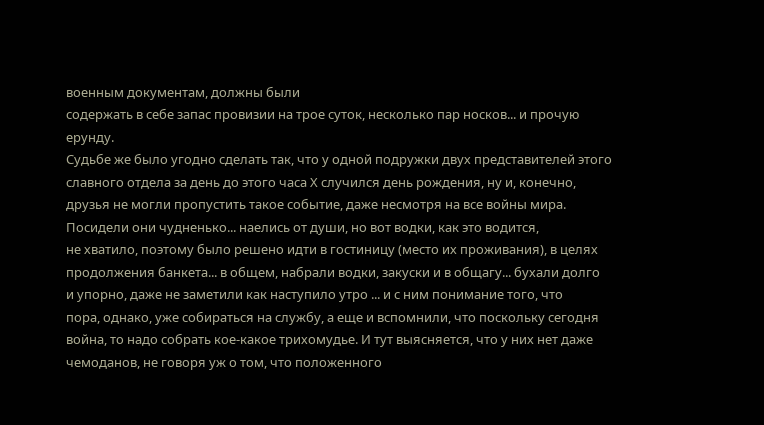военным документам, должны были
содержать в себе запас провизии на трое суток, несколько пар носков... и прочую
ерунду.
Судьбе же было угодно сделать так, что у одной подружки двух представителей этого
славного отдела за день до этого часа Х случился день рождения, ну и, конечно,
друзья не могли пропустить такое событие, даже несмотря на все войны мира.
Посидели они чудненько... наелись от души, но вот водки, как это водится,
не хватило, поэтому было решено идти в гостиницу (место их проживания), в целях
продолжения банкета... в общем, набрали водки, закуски и в общагу... бухали долго
и упорно, даже не заметили как наступило утро ... и с ним понимание того, что
пора, однако, уже собираться на службу, а еще и вспомнили, что поскольку сегодня
война, то надо собрать кое-какое трихомудье. И тут выясняется, что у них нет даже
чемоданов, не говоря уж о том, что положенного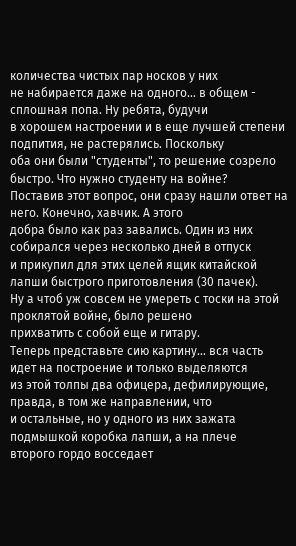количества чистых пар носков у них
не набирается даже на одного... в общем - сплошная попа. Ну ребята, будучи
в хорошем настроении и в еще лучшей степени подпития, не растерялись. Поскольку
оба они были "студенты", то решение созрело быстро. Что нужно студенту на войне?
Поставив этот вопрос, они сразу нашли ответ на него. Конечно, хавчик. А этого
добра было как раз завались. Один из них собирался через несколько дней в отпуск
и прикупил для этих целей ящик китайской лапши быстрого приготовления (30 пачек).
Ну а чтоб уж совсем не умереть с тоски на этой проклятой войне, было решено
прихватить с собой еще и гитару.
Теперь представьте сию картину... вся часть идет на построение и только выделяются
из этой толпы два офицера, дефилирующие, правда, в том же направлении, что
и остальные, но у одного из них зажата подмышкой коробка лапши, а на плече
второго гордо восседает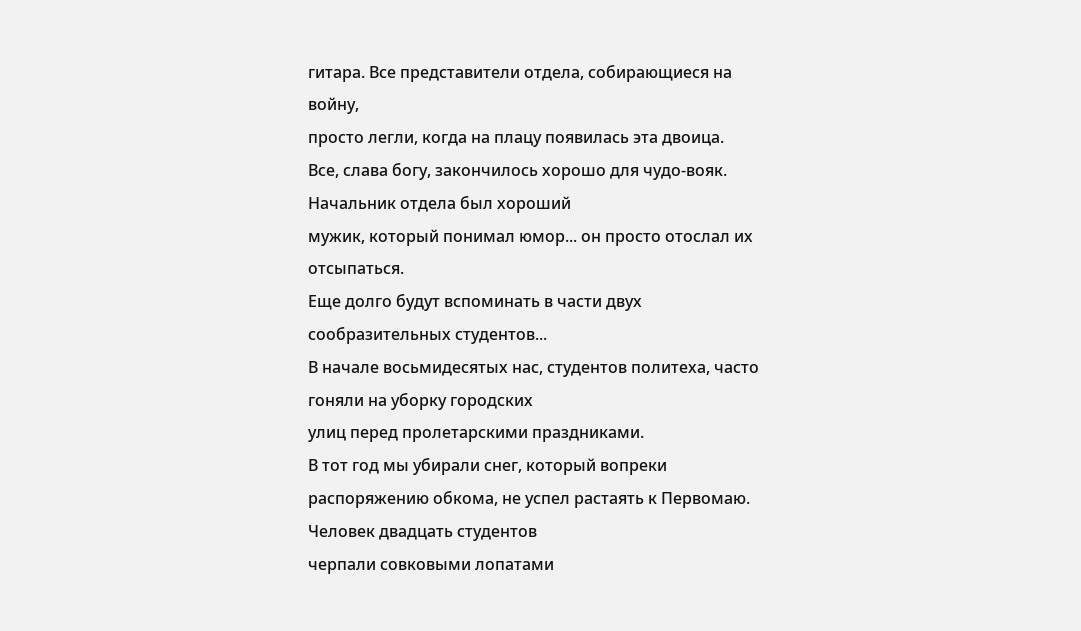гитара. Все представители отдела, собирающиеся на войну,
просто легли, когда на плацу появилась эта двоица.
Все, слава богу, закончилось хорошо для чудо-вояк. Начальник отдела был хороший
мужик, который понимал юмор... он просто отослал их отсыпаться.
Еще долго будут вспоминать в части двух сообразительных студентов...
В начале восьмидесятых нас, студентов политеха, часто гоняли на уборку городских
улиц перед пролетарскими праздниками.
В тот год мы убирали снег, который вопреки
распоряжению обкома, не успел растаять к Первомаю. Человек двадцать студентов
черпали совковыми лопатами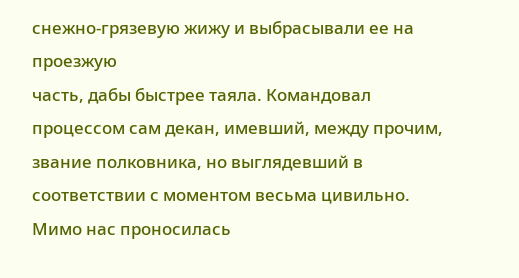снежно-грязевую жижу и выбрасывали ее на проезжую
часть, дабы быстрее таяла. Командовал процессом сам декан, имевший, между прочим,
звание полковника, но выглядевший в соответствии с моментом весьма цивильно.
Мимо нас проносилась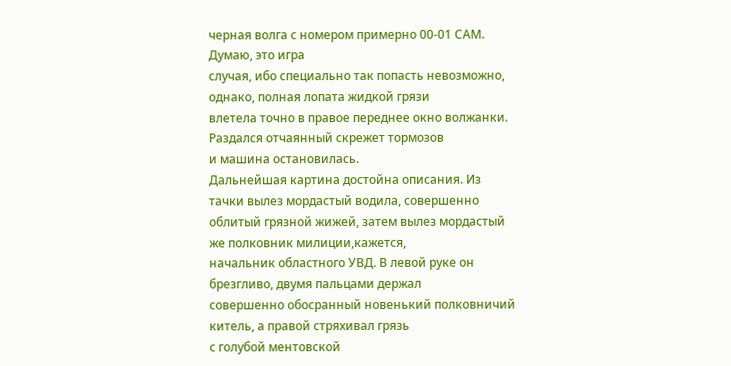черная волга с номером примерно 00-01 САМ. Думаю, это игра
случая, ибо специально так попасть невозможно, однако, полная лопата жидкой грязи
влетела точно в правое переднее окно волжанки. Раздался отчаянный скрежет тормозов
и машина остановилась.
Дальнейшая картина достойна описания. Из тачки вылез мордастый водила, совершенно
облитый грязной жижей, затем вылез мордастый же полковник милиции,кажется,
начальник областного УВД. В левой руке он брезгливо, двумя пальцами держал
совершенно обосранный новенький полковничий китель, а правой стряхивал грязь
с голубой ментовской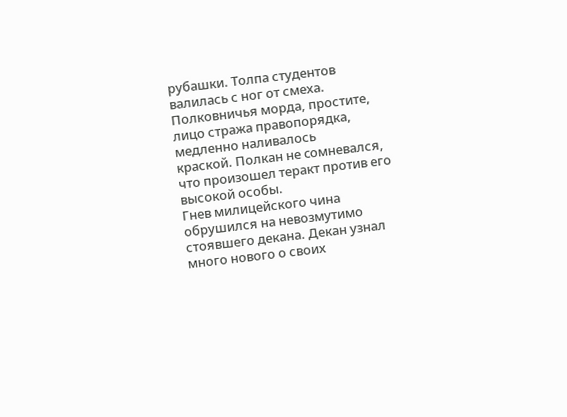рубашки. Толпа студентов валилась с ног от смеха.
Полковничья морда, простите, лицо стража правопорядка, медленно наливалось
краской. Полкан не cомневался, что произошел теракт против его высокой особы.
Гнев милицейского чина обрушился на невозмутимо стоявшего декана. Декан узнал
много нового о своих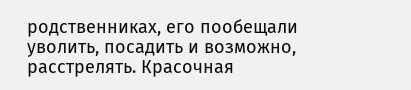родственниках, его пообещали уволить, посадить и возможно,
расстрелять. Красочная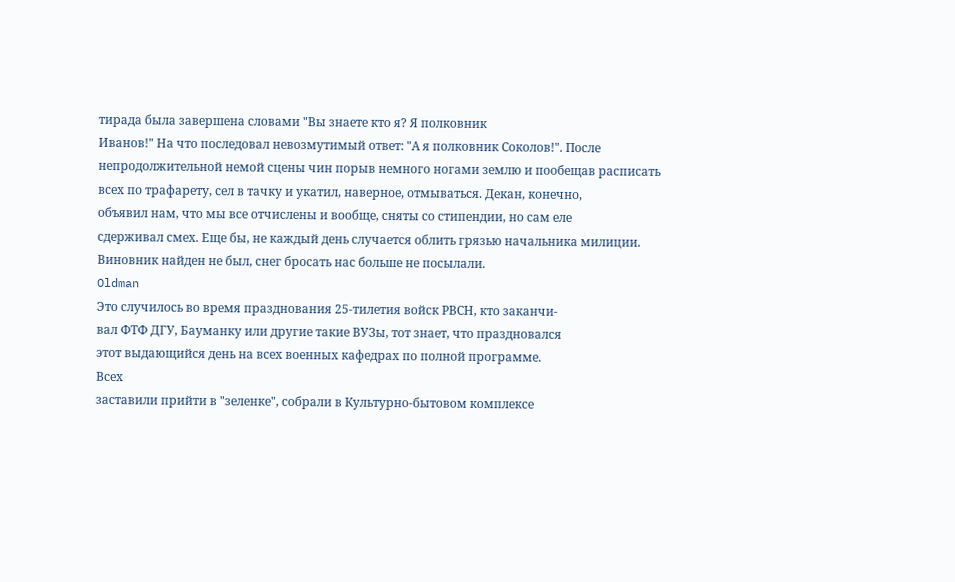тирада была завершена словами "Вы знаете кто я? Я полковник
Иванов!" На что последовал невозмутимый ответ: "А я полковник Соколов!". После
непродолжительной немой сцены чин порыв немного ногами землю и пообещав расписать
всех по трафарету, сел в тачку и укатил, наверное, отмываться. Декан, конечно,
объявил нам, что мы все отчислены и вообще, сняты со стипендии, но сам еле
сдерживал смех. Еще бы, не каждый день случается облить грязью начальника милиции.
Виновник найден не был, снег бросать нас больше не посылали.
Oldman
Это случилось во время празднования 25-тилетия войск РВСН, кто заканчи-
вал ФТФ ДГУ, Бауманку или другие такие ВУЗы, тот знает, что праздновался
этот выдающийся день на всех военных кафедрах по полной программе.
Всех
заставили прийти в "зеленке", собрали в Культурно-бытовом комплексе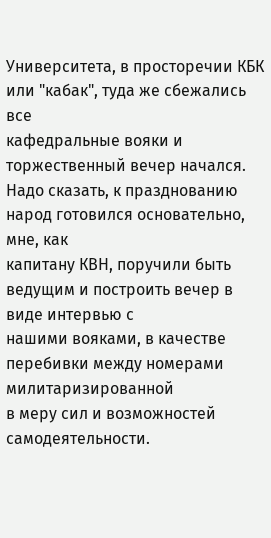Университета, в просторечии КБК или "кабак", туда же сбежались все
кафедральные вояки и торжественный вечер начался.
Надо сказать, к празднованию народ готовился основательно, мне, как
капитану КВН, поручили быть ведущим и построить вечер в виде интервью с
нашими вояками, в качестве перебивки между номерами милитаризированной
в меру сил и возможностей самодеятельности.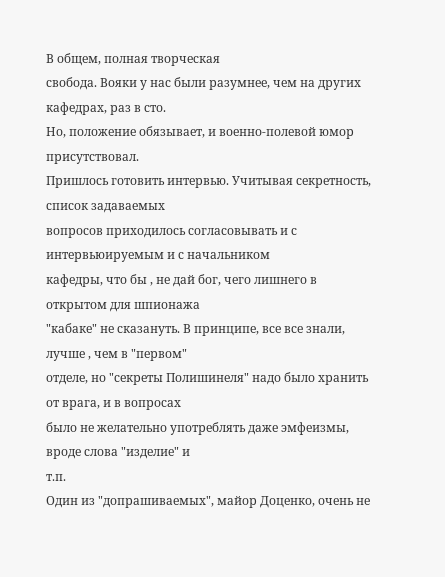В общем, полная творческая
свобода. Вояки у нас были разумнее, чем на других кафедрах, раз в сто.
Но, положение обязывает, и военно-полевой юмор присутствовал.
Пришлось готовить интервью. Учитывая секретность, список задаваемых
вопросов приходилось согласовывать и с интервьюируемым и с начальником
кафедры, что бы , не дай бог, чего лишнего в открытом для шпионажа
"кабаке" не сказануть. В принципе, все все знали, лучше , чем в "первом"
отделе, но "секреты Полишинеля" надо было хранить от врага, и в вопросах
было не желательно употреблять даже эмфеизмы, вроде слова "изделие" и
т.п.
Один из "допрашиваемых", майор Доценко, очень не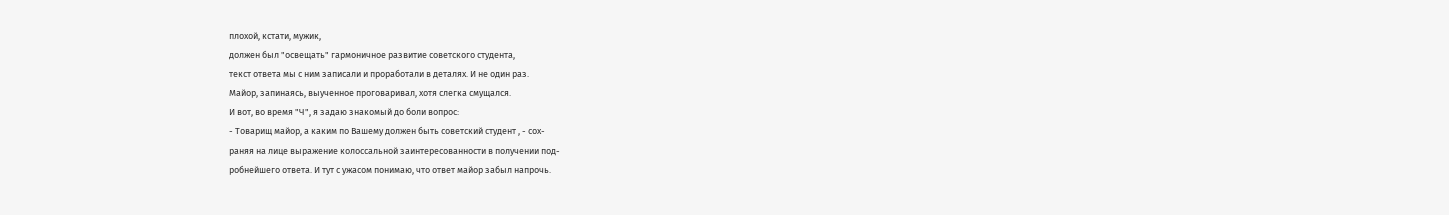плохой, кстати, мужик,
должен был "освещать" гармоничное развитие советского студента,
текст ответа мы с ним записали и проработали в деталях. И не один раз.
Майор, запинаясь, выученное проговаривал, хотя слегка смущался.
И вот, во время "Ч", я задаю знакомый до боли вопрос:
- Товарищ майор, а каким по Вашему должен быть советский студент , - сох-
раняя на лице выражение колоссальной заинтересованности в получении под-
робнейшего ответа. И тут с ужасом понимаю, что ответ майор забыл напрочь.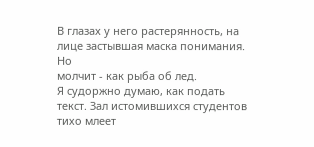В глазах у него растерянность, на лице застывшая маска понимания. Но
молчит - как рыба об лед.
Я судоржно думаю, как подать текст. Зал истомившихся студентов тихо млеет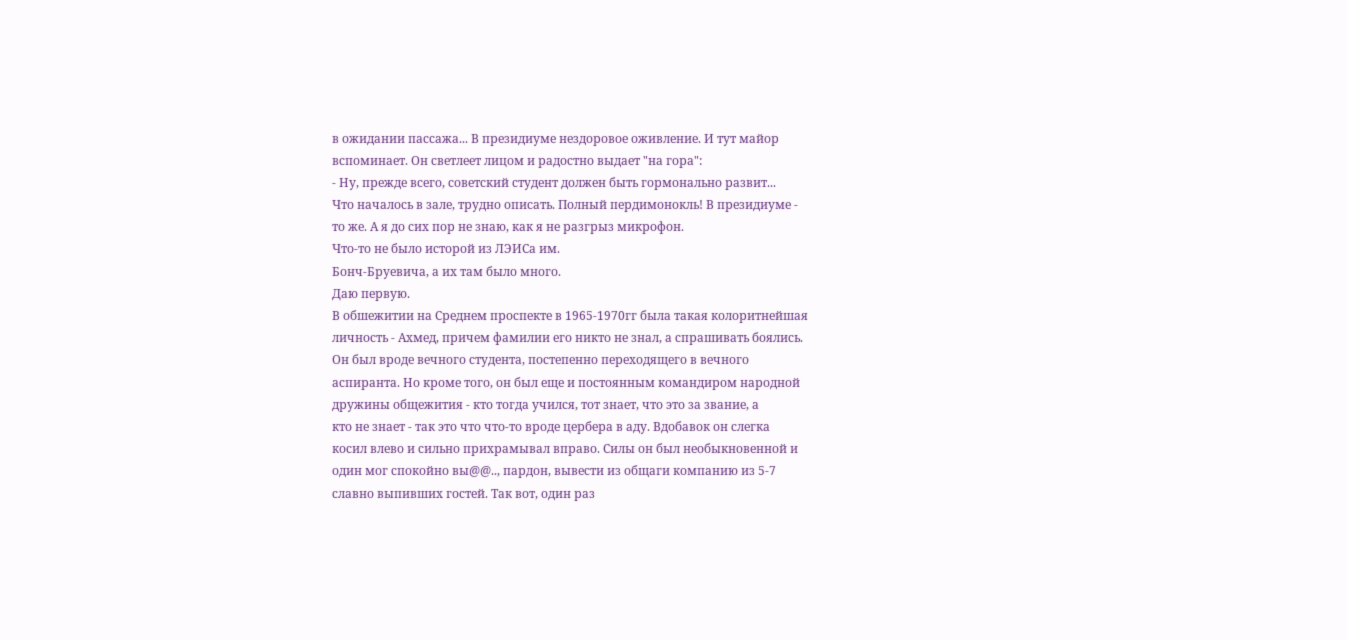в ожидании пассажа... В президиуме нездоровое оживление. И тут майор
вспоминает. Он светлеет лицом и радостно выдает "на гора":
- Ну, прежде всего, советский студент должен быть гормонально развит...
Что началось в зале, трудно описать. Полный пердимонокль! В президиуме -
то же. А я до сих пор не знаю, как я не разгрыз микрофон.
Что-то не было исторой из ЛЭИСа им.
Бонч-Бруевича, а их там было много.
Даю первую.
В обшежитии на Среднем проспекте в 1965-1970гг была такая колоритнейшая
личность - Ахмед, причем фамилии его никто не знал, а спрашивать боялись.
Он был вроде вечного студента, постепенно переходящего в вечного
аспиранта. Но кроме того, он был еще и постоянным командиром народной
дружины общежития - кто тогда учился, тот знает, что это за звание, а
кто не знает - так это что что-то вроде цербера в аду. Вдобавок он слегка
косил влево и сильно прихрамывал вправо. Силы он был необыкновенной и
один мог спокойно вы@@.., пардон, вывести из общаги компанию из 5-7
славно выпивших гостей. Так вот, один раз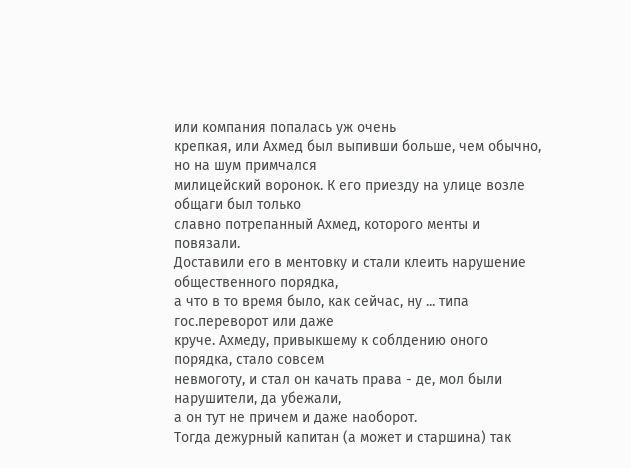или компания попалась уж очень
крепкая, или Ахмед был выпивши больше, чем обычно, но на шум примчался
милицейский воронок. К его приезду на улице возле общаги был только
славно потрепанный Ахмед, которого менты и повязали.
Доставили его в ментовку и стали клеить нарушение общественного порядка,
а что в то время было, как сейчас, ну ... типа гос.переворот или даже
круче. Ахмеду, привыкшему к соблдению оного порядка, стало совсем
невмоготу, и стал он качать права - де, мол были нарушители, да убежали,
а он тут не причем и даже наоборот.
Тогда дежурный капитан (а может и старшина) так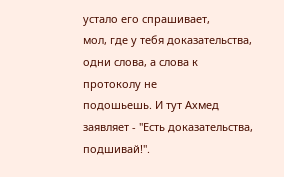устало его спрашивает,
мол, где у тебя доказательства, одни слова, а слова к протоколу не
подошьешь. И тут Ахмед заявляет - "Есть доказательства, подшивай!".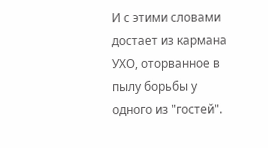И с этими словами достает из кармана УХО, оторванное в пылу борьбы у
одного из "гостей".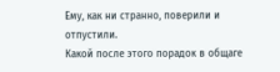Ему, как ни странно, поверили и отпустили.
Какой после этого порадок в общаге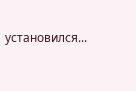установился...